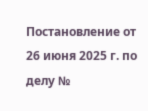Постановление от 26 июня 2025 г. по делу №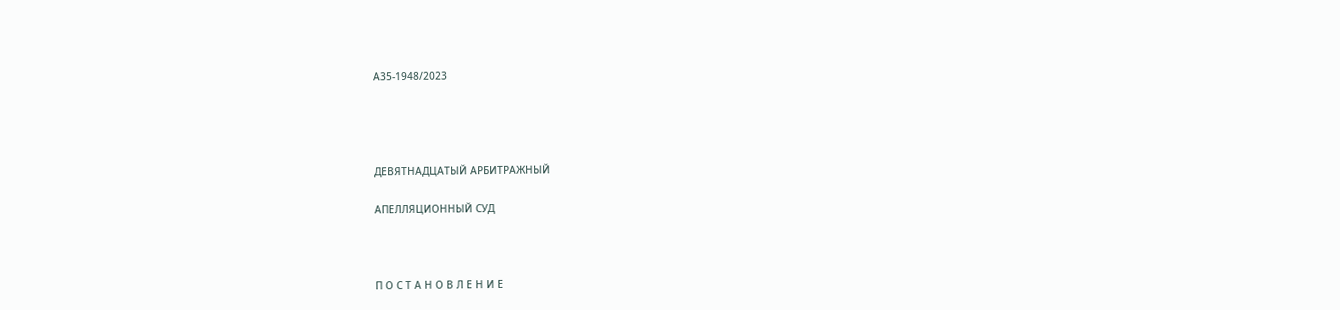А35-1948/2023




ДЕВЯТНАДЦАТЫЙ АРБИТРАЖНЫЙ

АПЕЛЛЯЦИОННЫЙ СУД



П О С Т А Н О В Л Е Н И Е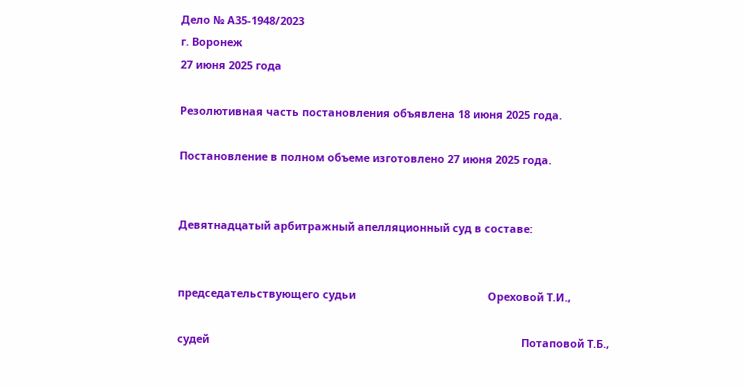Дело № А35-1948/2023
г. Воронеж
27 июня 2025 года

Резолютивная часть постановления объявлена 18 июня 2025 года.

Постановление в полном объеме изготовлено 27 июня 2025 года.


Девятнадцатый арбитражный апелляционный суд в составе:


председательствующего судьи                                            Ореховой Т.И.,

судей                                                                                                        Потаповой Т.Б.,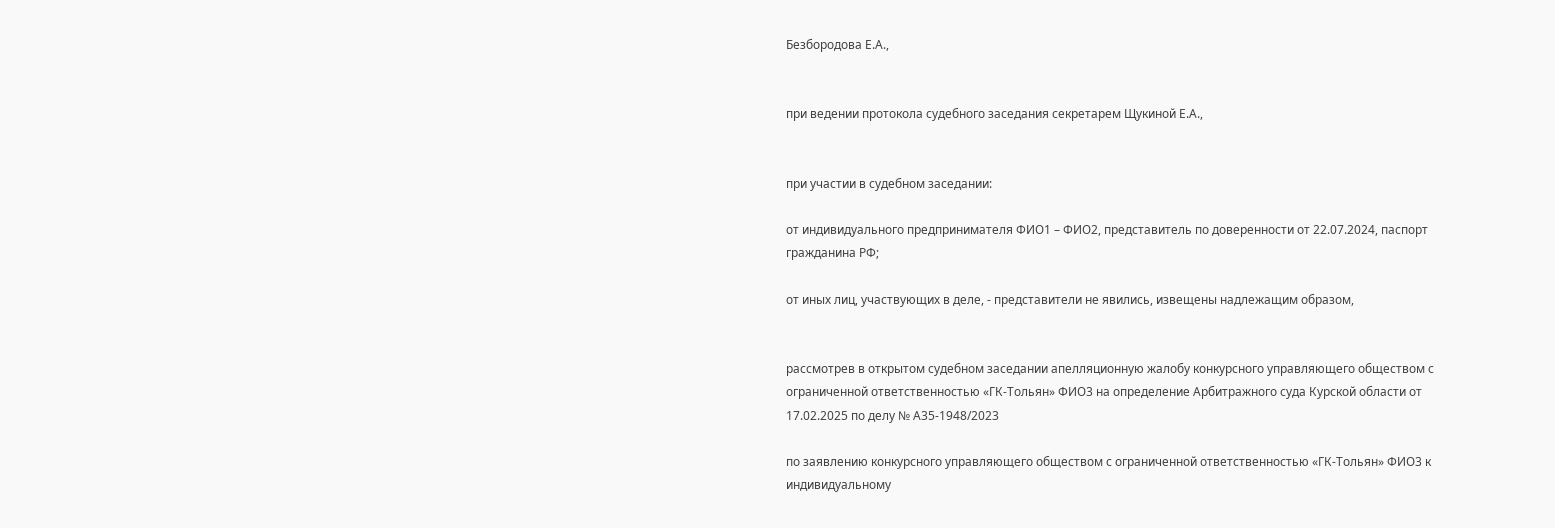Безбородова Е.А.,


при ведении протокола судебного заседания секретарем Щукиной Е.А.,


при участии в судебном заседании:

от индивидуального предпринимателя ФИО1 – ФИО2, представитель по доверенности от 22.07.2024, паспорт гражданина РФ;

от иных лиц, участвующих в деле, - представители не явились, извещены надлежащим образом,


рассмотрев в открытом судебном заседании апелляционную жалобу конкурсного управляющего обществом с ограниченной ответственностью «ГК-Тольян» ФИО3 на определение Арбитражного суда Курской области от 17.02.2025 по делу № А35-1948/2023

по заявлению конкурсного управляющего обществом с ограниченной ответственностью «ГК-Тольян» ФИО3 к индивидуальному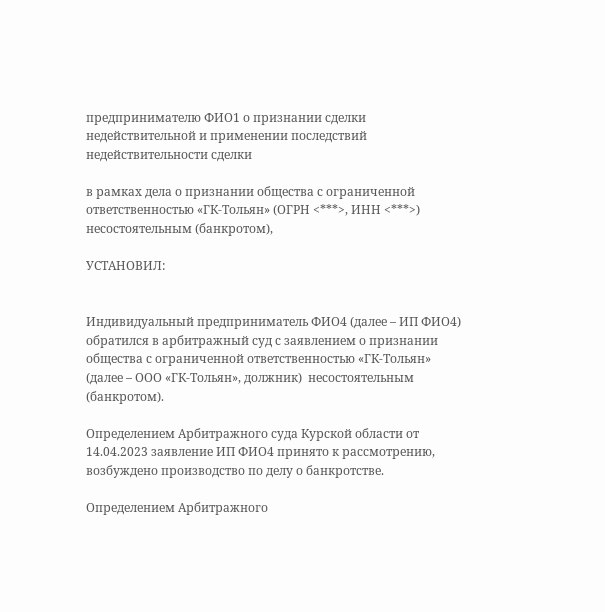предпринимателю ФИО1 о признании сделки недействительной и применении последствий недействительности сделки

в рамках дела о признании общества с ограниченной ответственностью «ГК-Тольян» (ОГРН <***>, ИНН <***>) несостоятельным (банкротом),

УСТАНОВИЛ:


Индивидуальный предприниматель ФИО4 (далее – ИП ФИО4) обратился в арбитражный суд с заявлением о признании общества с ограниченной ответственностью «ГК-Тольян» (далее – ООО «ГК-Тольян», должник)  несостоятельным (банкротом).

Определением Арбитражного суда Курской области от 14.04.2023 заявление ИП ФИО4 принято к рассмотрению, возбуждено производство по делу о банкротстве.

Определением Арбитражного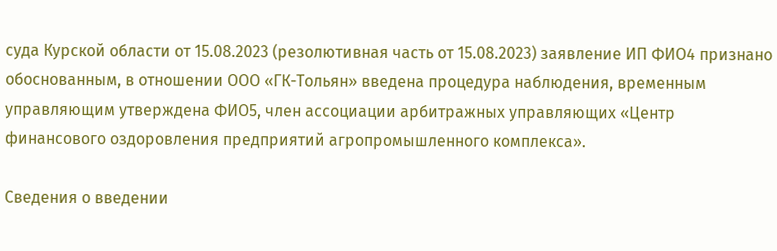суда Курской области от 15.08.2023 (резолютивная часть от 15.08.2023) заявление ИП ФИО4 признано обоснованным, в отношении ООО «ГК-Тольян» введена процедура наблюдения, временным управляющим утверждена ФИО5, член ассоциации арбитражных управляющих «Центр финансового оздоровления предприятий агропромышленного комплекса».

Сведения о введении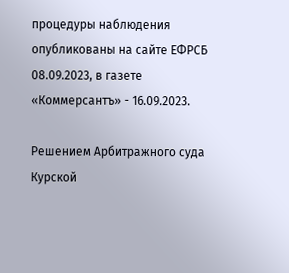процедуры наблюдения опубликованы на сайте ЕФРСБ 08.09.2023, в газете «Коммерсантъ» - 16.09.2023.

Решением Арбитражного суда Курской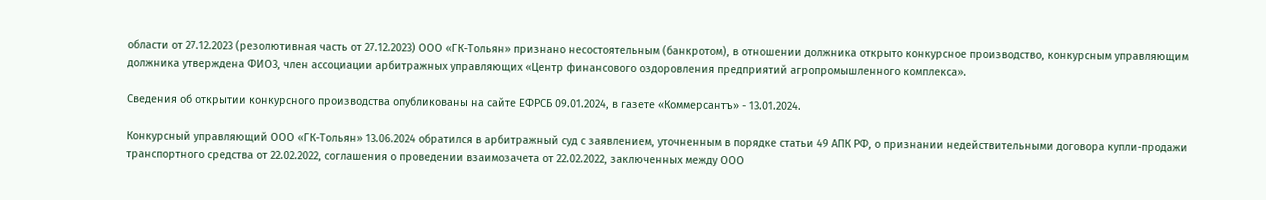области от 27.12.2023 (резолютивная часть от 27.12.2023) ООО «ГК-Тольян» признано несостоятельным (банкротом), в отношении должника открыто конкурсное производство, конкурсным управляющим должника утверждена ФИО3, член ассоциации арбитражных управляющих «Центр финансового оздоровления предприятий агропромышленного комплекса».

Сведения об открытии конкурсного производства опубликованы на сайте ЕФРСБ 09.01.2024, в газете «Коммерсантъ» - 13.01.2024.

Конкурсный управляющий ООО «ГК-Тольян» 13.06.2024 обратился в арбитражный суд с заявлением, уточненным в порядке статьи 49 АПК РФ, о признании недействительными договора купли-продажи транспортного средства от 22.02.2022, соглашения о проведении взаимозачета от 22.02.2022, заключенных между ООО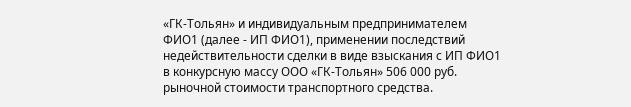«ГК-Тольян» и индивидуальным предпринимателем ФИО1 (далее - ИП ФИО1), применении последствий недействительности сделки в виде взыскания с ИП ФИО1 в конкурсную массу ООО «ГК-Тольян» 506 000 руб. рыночной стоимости транспортного средства.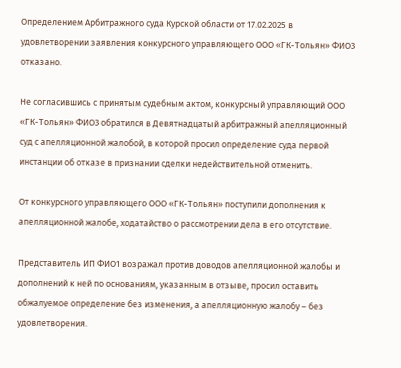Определением Арбитражного суда Курской области от 17.02.2025 в удовлетворении заявления конкурсного управляющего ООО «ГК-Тольян» ФИО3 отказано.

Не согласившись с принятым судебным актом, конкурсный управляющий ООО «ГК-Тольян» ФИО3 обратился в Девятнадцатый арбитражный апелляционный суд с апелляционной жалобой, в которой просил определение суда первой инстанции об отказе в признании сделки недействительной отменить.

От конкурсного управляющего ООО «ГК-Тольян» поступили дополнения к апелляционной жалобе, ходатайство о рассмотрении дела в его отсутствие.

Представитель ИП ФИО1 возражал против доводов апелляционной жалобы и дополнений к ней по основаниям, указанным в отзыве, просил оставить обжалуемое определение без изменения, а апелляционную жалобу – без удовлетворения.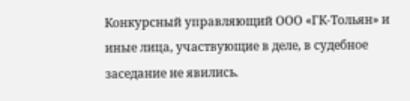Конкурсный управляющий ООО «ГК-Тольян» и иные лица, участвующие в деле, в судебное заседание не явились.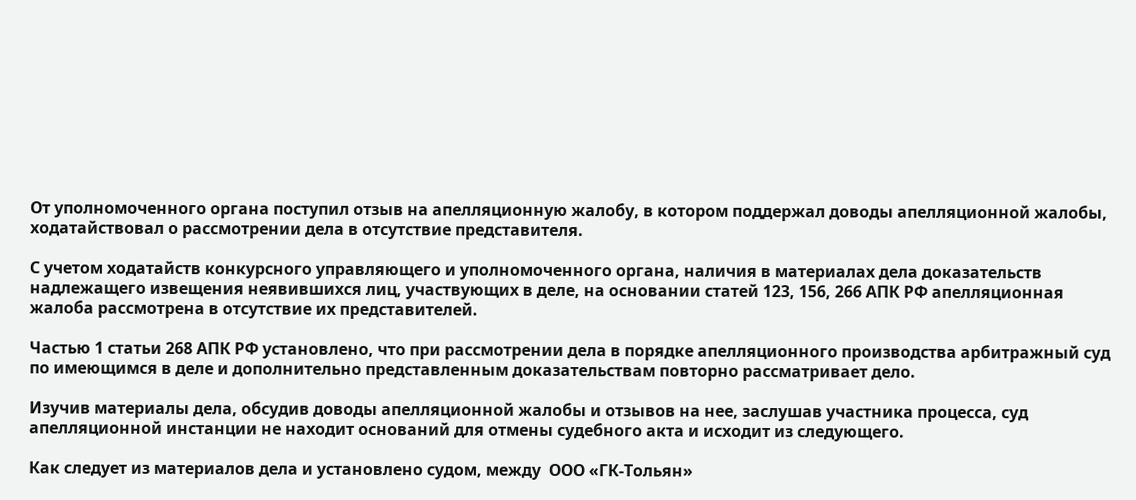От уполномоченного органа поступил отзыв на апелляционную жалобу, в котором поддержал доводы апелляционной жалобы, ходатайствовал о рассмотрении дела в отсутствие представителя.

С учетом ходатайств конкурсного управляющего и уполномоченного органа, наличия в материалах дела доказательств надлежащего извещения неявившихся лиц, участвующих в деле, на основании статей 123, 156, 266 АПК РФ апелляционная жалоба рассмотрена в отсутствие их представителей.

Частью 1 статьи 268 АПК РФ установлено, что при рассмотрении дела в порядке апелляционного производства арбитражный суд по имеющимся в деле и дополнительно представленным доказательствам повторно рассматривает дело.

Изучив материалы дела, обсудив доводы апелляционной жалобы и отзывов на нее, заслушав участника процесса, суд апелляционной инстанции не находит оснований для отмены судебного акта и исходит из следующего.

Как следует из материалов дела и установлено судом, между  ООО «ГК-Тольян»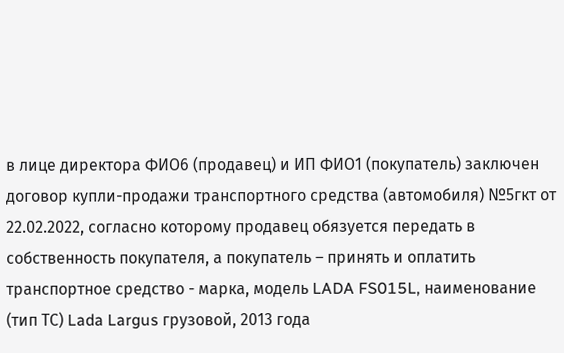в лице директора ФИО6 (продавец) и ИП ФИО1 (покупатель) заключен договор купли-продажи транспортного средства (автомобиля) №5гкт от 22.02.2022, согласно которому продавец обязуется передать в собственность покупателя, а покупатель – принять и оплатить транспортное средство - марка, модель LADA FS015L, наименование (тип ТС) Lada Largus грузовой, 2013 года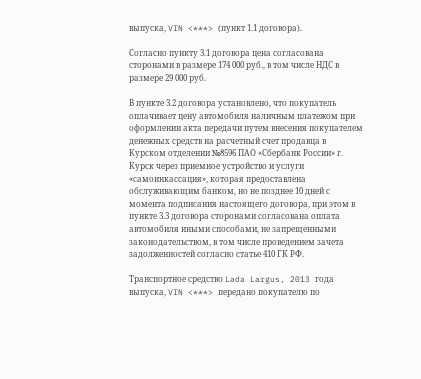выпуска, VIN <***> (пункт 1.1 договора).

Согласно пункту 3.1 договора цена согласована сторонами в размере 174 000 руб., в том числе НДС в размере 29 000 руб.

В пункте 3.2 договора установлено, что покупатель оплачивает цену автомобиля наличным платежом при оформлении акта передачи путем внесения покупателем денежных средств на расчетный счет продавца в Курском отделении №8596 ПАО «Сбербанк России» г. Курск через приемное устройство и услуги «самоинкассация», которая предоставлена обслуживающим банком, но не позднее 10 дней с момента подписания настоящего договора, при этом в пункте 3.3 договора сторонами согласована оплата автомобиля иными способами, не запрещенными законодательством, в том числе проведением зачета задолженностей согласно статье 410 ГК РФ.

Транспортное средство Lada Largus, 2013 года выпуска, VIN <***> передано покупателю по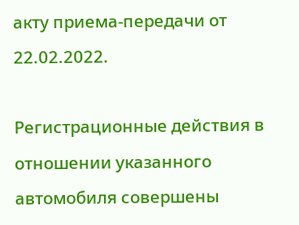акту приема-передачи от 22.02.2022.

Регистрационные действия в отношении указанного автомобиля совершены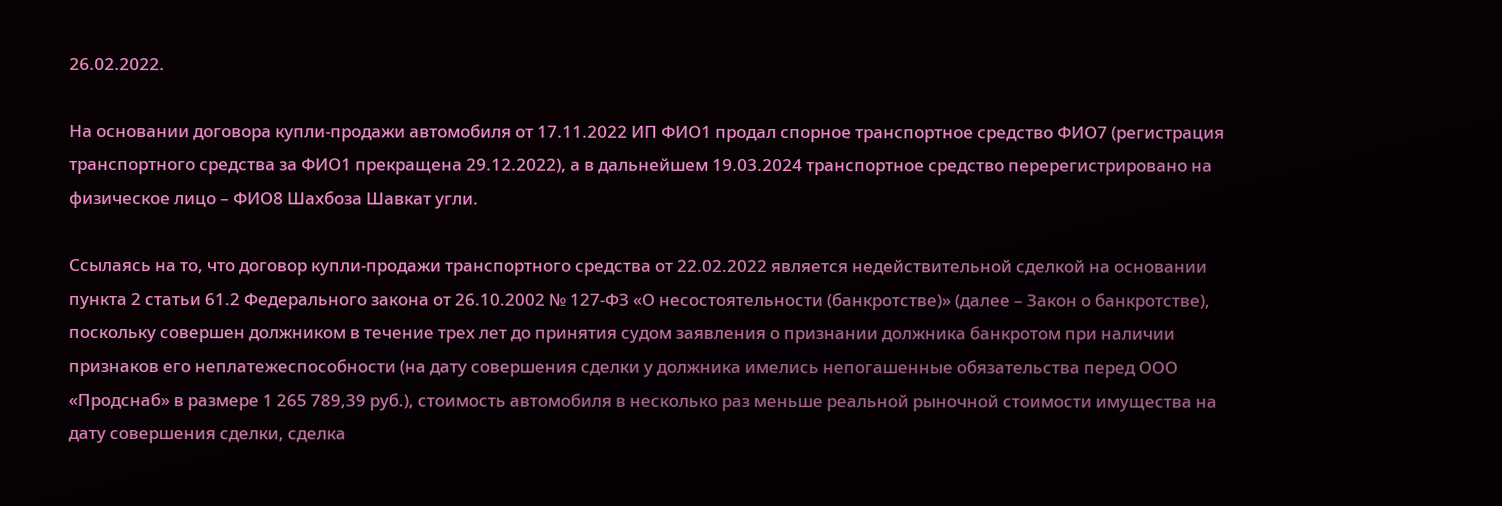26.02.2022.

На основании договора купли-продажи автомобиля от 17.11.2022 ИП ФИО1 продал спорное транспортное средство ФИО7 (регистрация транспортного средства за ФИО1 прекращена 29.12.2022), а в дальнейшем 19.03.2024 транспортное средство перерегистрировано на физическое лицо – ФИО8 Шахбоза Шавкат угли.

Ссылаясь на то, что договор купли-продажи транспортного средства от 22.02.2022 является недействительной сделкой на основании пункта 2 статьи 61.2 Федерального закона от 26.10.2002 № 127-ФЗ «О несостоятельности (банкротстве)» (далее – Закон о банкротстве), поскольку совершен должником в течение трех лет до принятия судом заявления о признании должника банкротом при наличии признаков его неплатежеспособности (на дату совершения сделки у должника имелись непогашенные обязательства перед ООО «Продснаб» в размере 1 265 789,39 руб.), стоимость автомобиля в несколько раз меньше реальной рыночной стоимости имущества на дату совершения сделки, сделка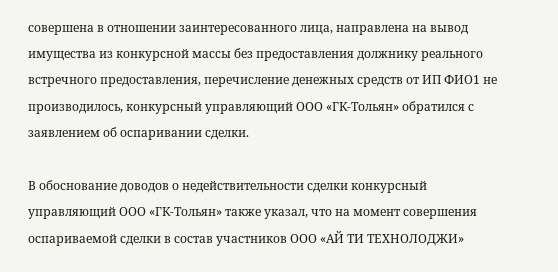совершена в отношении заинтересованного лица, направлена на вывод имущества из конкурсной массы без предоставления должнику реального встречного предоставления, перечисление денежных средств от ИП ФИО1 не производилось, конкурсный управляющий ООО «ГК-Тольян» обратился с заявлением об оспаривании сделки.

В обоснование доводов о недействительности сделки конкурсный управляющий ООО «ГК-Тольян» также указал, что на момент совершения оспариваемой сделки в состав участников ООО «АЙ ТИ ТЕХНОЛОДЖИ»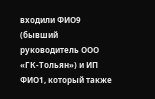входили ФИО9 (бывший руководитель ООО «ГК-Тольян») и ИП ФИО1, который также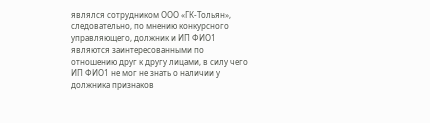являлся сотрудником ООО «ГК-Тольян», следовательно, по мнению конкурсного управляющего, должник и ИП ФИО1 являются заинтересованными по отношению друг к другу лицами, в силу чего ИП ФИО1 не мог не знать о наличии у должника признаков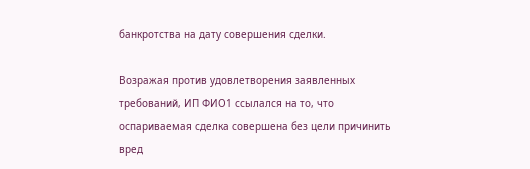банкротства на дату совершения сделки.

Возражая против удовлетворения заявленных требований, ИП ФИО1 ссылался на то, что оспариваемая сделка совершена без цели причинить вред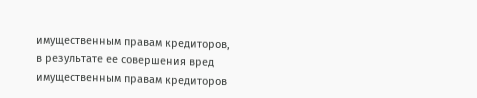имущественным правам кредиторов, в результате ее совершения вред имущественным правам кредиторов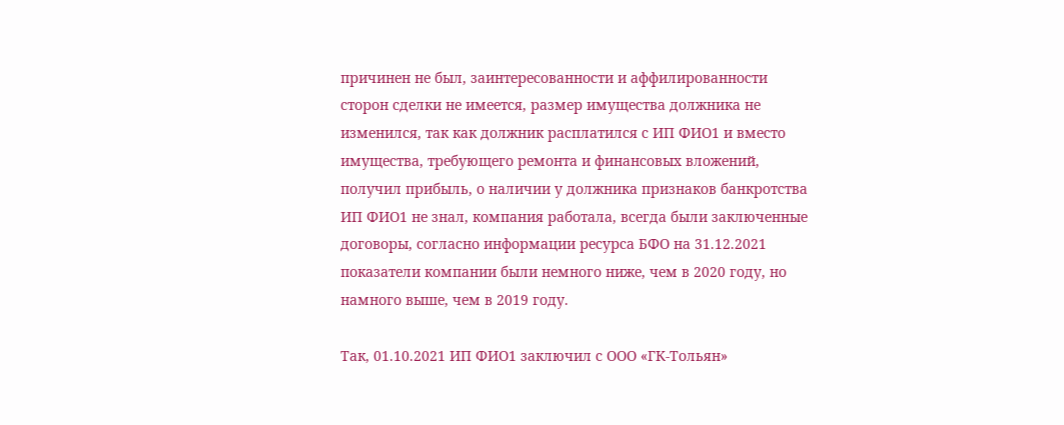причинен не был, заинтересованности и аффилированности сторон сделки не имеется, размер имущества должника не изменился, так как должник расплатился с ИП ФИО1 и вместо имущества, требующего ремонта и финансовых вложений, получил прибыль, о наличии у должника признаков банкротства ИП ФИО1 не знал, компания работала, всегда были заключенные договоры, согласно информации ресурса БФО на 31.12.2021 показатели компании были немного ниже, чем в 2020 году, но намного выше, чем в 2019 году.

Так, 01.10.2021 ИП ФИО1 заключил с ООО «ГК-Тольян»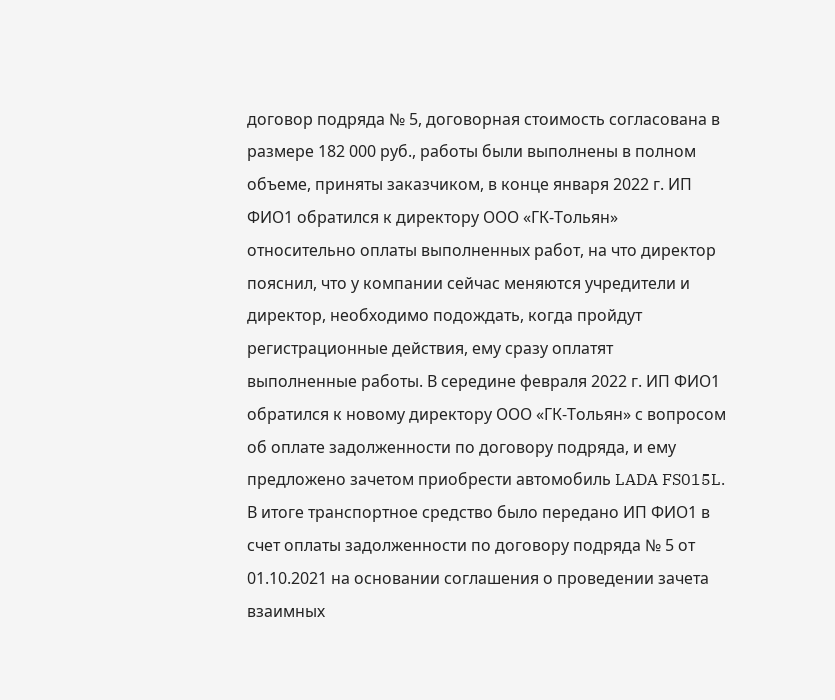договор подряда № 5, договорная стоимость согласована в размере 182 000 руб., работы были выполнены в полном объеме, приняты заказчиком, в конце января 2022 г. ИП ФИО1 обратился к директору ООО «ГК-Тольян» относительно оплаты выполненных работ, на что директор пояснил, что у компании сейчас меняются учредители и директор, необходимо подождать, когда пройдут регистрационные действия, ему сразу оплатят выполненные работы. В середине февраля 2022 г. ИП ФИО1 обратился к новому директору ООО «ГК-Тольян» с вопросом об оплате задолженности по договору подряда, и ему предложено зачетом приобрести автомобиль LADA FS015L. В итоге транспортное средство было передано ИП ФИО1 в счет оплаты задолженности по договору подряда № 5 от 01.10.2021 на основании соглашения о проведении зачета взаимных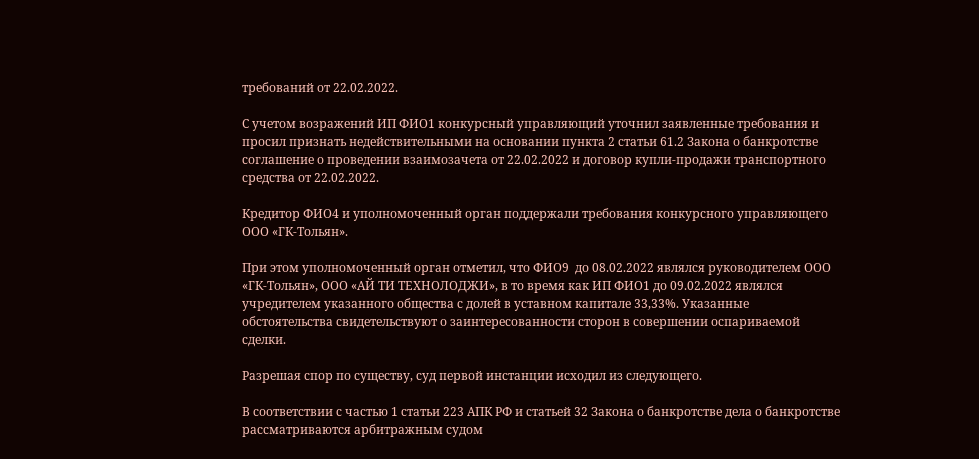требований от 22.02.2022.

С учетом возражений ИП ФИО1 конкурсный управляющий уточнил заявленные требования и просил признать недействительными на основании пункта 2 статьи 61.2 Закона о банкротстве соглашение о проведении взаимозачета от 22.02.2022 и договор купли-продажи транспортного средства от 22.02.2022.

Кредитор ФИО4 и уполномоченный орган поддержали требования конкурсного управляющего ООО «ГК-Тольян».

При этом уполномоченный орган отметил, что ФИО9  до 08.02.2022 являлся руководителем ООО «ГК-Тольян», ООО «АЙ ТИ ТЕХНОЛОДЖИ», в то время как ИП ФИО1 до 09.02.2022 являлся учредителем указанного общества с долей в уставном капитале 33,33%. Указанные обстоятельства свидетельствуют о заинтересованности сторон в совершении оспариваемой сделки.

Разрешая спор по существу, суд первой инстанции исходил из следующего.

В соответствии с частью 1 статьи 223 АПК РФ и статьей 32 Закона о банкротстве дела о банкротстве рассматриваются арбитражным судом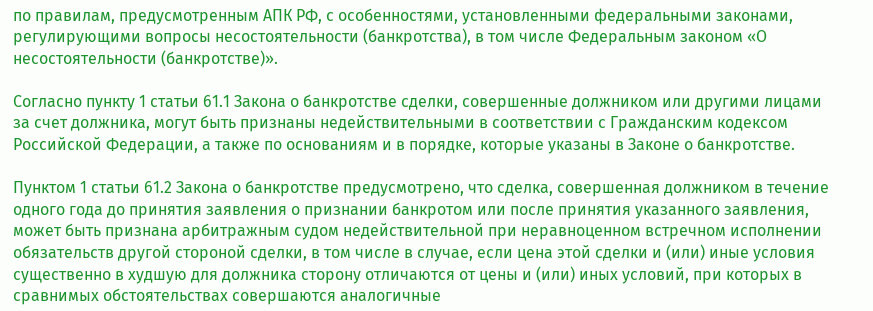по правилам, предусмотренным АПК РФ, с особенностями, установленными федеральными законами, регулирующими вопросы несостоятельности (банкротства), в том числе Федеральным законом «О несостоятельности (банкротстве)».

Согласно пункту 1 статьи 61.1 Закона о банкротстве сделки, совершенные должником или другими лицами за счет должника, могут быть признаны недействительными в соответствии с Гражданским кодексом Российской Федерации, а также по основаниям и в порядке, которые указаны в Законе о банкротстве.

Пунктом 1 статьи 61.2 Закона о банкротстве предусмотрено, что сделка, совершенная должником в течение одного года до принятия заявления о признании банкротом или после принятия указанного заявления, может быть признана арбитражным судом недействительной при неравноценном встречном исполнении обязательств другой стороной сделки, в том числе в случае, если цена этой сделки и (или) иные условия существенно в худшую для должника сторону отличаются от цены и (или) иных условий, при которых в сравнимых обстоятельствах совершаются аналогичные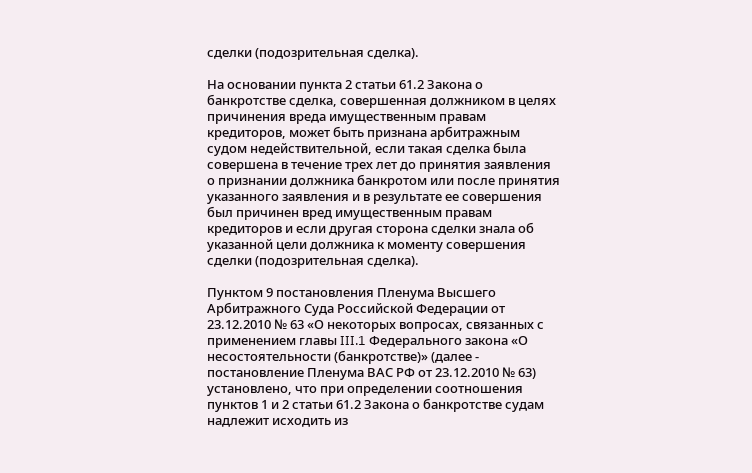сделки (подозрительная сделка).

На основании пункта 2 статьи 61.2 Закона о банкротстве сделка, совершенная должником в целях причинения вреда имущественным правам кредиторов, может быть признана арбитражным судом недействительной, если такая сделка была совершена в течение трех лет до принятия заявления о признании должника банкротом или после принятия указанного заявления и в результате ее совершения был причинен вред имущественным правам кредиторов и если другая сторона сделки знала об указанной цели должника к моменту совершения сделки (подозрительная сделка).

Пунктом 9 постановления Пленума Высшего Арбитражного Суда Российской Федерации от 23.12.2010 № 63 «О некоторых вопросах, связанных с применением главы III.1 Федерального закона «О несостоятельности (банкротстве)» (далее - постановление Пленума ВАС РФ от 23.12.2010 № 63) установлено, что при определении соотношения пунктов 1 и 2 статьи 61.2 Закона о банкротстве судам надлежит исходить из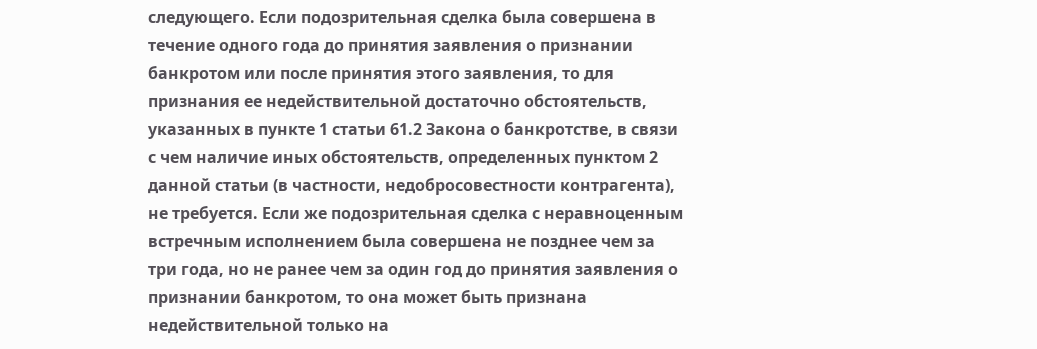следующего. Если подозрительная сделка была совершена в течение одного года до принятия заявления о признании банкротом или после принятия этого заявления, то для признания ее недействительной достаточно обстоятельств, указанных в пункте 1 статьи 61.2 Закона о банкротстве, в связи с чем наличие иных обстоятельств, определенных пунктом 2 данной статьи (в частности, недобросовестности контрагента), не требуется. Если же подозрительная сделка с неравноценным встречным исполнением была совершена не позднее чем за три года, но не ранее чем за один год до принятия заявления о признании банкротом, то она может быть признана недействительной только на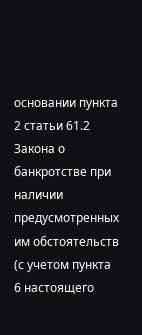основании пункта 2 статьи 61.2 Закона о банкротстве при наличии предусмотренных им обстоятельств (с учетом пункта 6 настоящего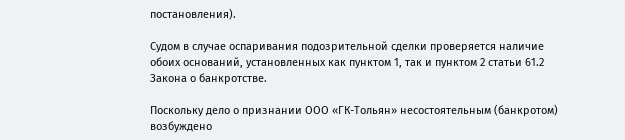постановления).

Судом в случае оспаривания подозрительной сделки проверяется наличие обоих оснований, установленных как пунктом 1, так и пунктом 2 статьи 61.2 Закона о банкротстве.

Поскольку дело о признании ООО «ГК-Тольян» несостоятельным (банкротом) возбуждено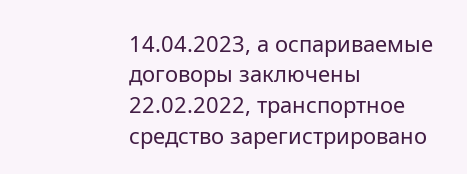14.04.2023, а оспариваемые договоры заключены 22.02.2022, транспортное средство зарегистрировано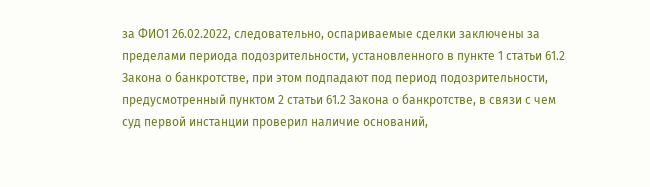за ФИО1 26.02.2022, следовательно, оспариваемые сделки заключены за пределами периода подозрительности, установленного в пункте 1 статьи 61.2 Закона о банкротстве, при этом подпадают под период подозрительности, предусмотренный пунктом 2 статьи 61.2 Закона о банкротстве, в связи с чем суд первой инстанции проверил наличие оснований,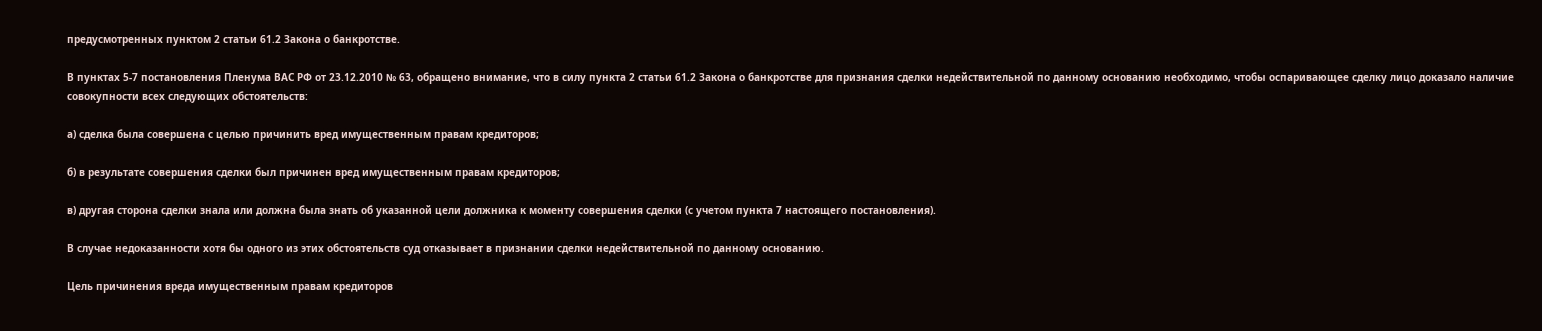предусмотренных пунктом 2 статьи 61.2 Закона о банкротстве.

В пунктах 5-7 постановления Пленума ВАС РФ от 23.12.2010 № 63, обращено внимание, что в силу пункта 2 статьи 61.2 Закона о банкротстве для признания сделки недействительной по данному основанию необходимо, чтобы оспаривающее сделку лицо доказало наличие совокупности всех следующих обстоятельств:

а) сделка была совершена с целью причинить вред имущественным правам кредиторов;

б) в результате совершения сделки был причинен вред имущественным правам кредиторов;

в) другая сторона сделки знала или должна была знать об указанной цели должника к моменту совершения сделки (с учетом пункта 7 настоящего постановления).

В случае недоказанности хотя бы одного из этих обстоятельств суд отказывает в признании сделки недействительной по данному основанию.

Цель причинения вреда имущественным правам кредиторов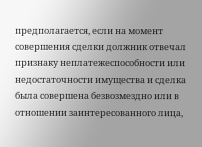предполагается, если на момент совершения сделки должник отвечал признаку неплатежеспособности или недостаточности имущества и сделка была совершена безвозмездно или в отношении заинтересованного лица,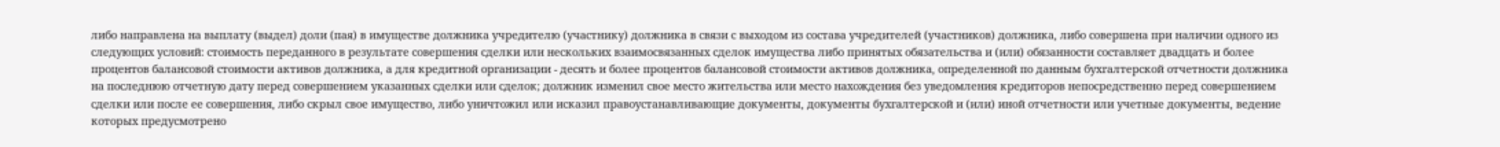либо направлена на выплату (выдел) доли (пая) в имуществе должника учредителю (участнику) должника в связи с выходом из состава учредителей (участников) должника, либо совершена при наличии одного из следующих условий: стоимость переданного в результате совершения сделки или нескольких взаимосвязанных сделок имущества либо принятых обязательства и (или) обязанности составляет двадцать и более процентов балансовой стоимости активов должника, а для кредитной организации - десять и более процентов балансовой стоимости активов должника, определенной по данным бухгалтерской отчетности должника на последнюю отчетную дату перед совершением указанных сделки или сделок; должник изменил свое место жительства или место нахождения без уведомления кредиторов непосредственно перед совершением сделки или после ее совершения, либо скрыл свое имущество, либо уничтожил или исказил правоустанавливающие документы, документы бухгалтерской и (или) иной отчетности или учетные документы, ведение которых предусмотрено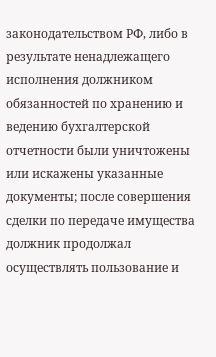законодательством РФ, либо в результате ненадлежащего исполнения должником обязанностей по хранению и ведению бухгалтерской отчетности были уничтожены или искажены указанные документы; после совершения сделки по передаче имущества должник продолжал осуществлять пользование и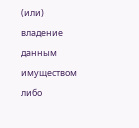(или) владение данным имуществом либо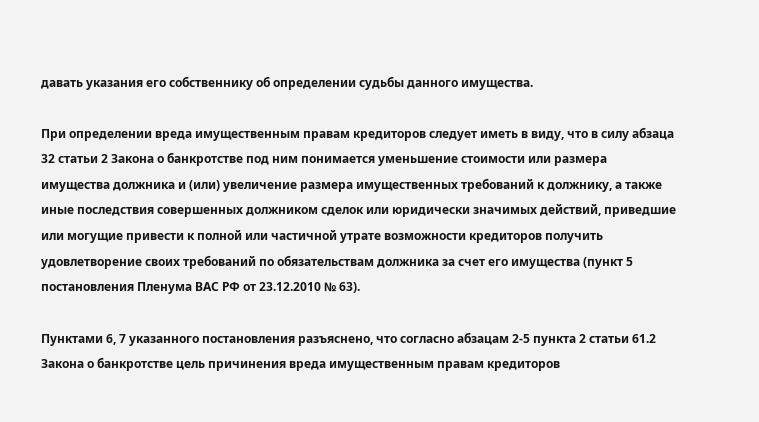давать указания его собственнику об определении судьбы данного имущества.

При определении вреда имущественным правам кредиторов следует иметь в виду, что в силу абзаца 32 статьи 2 Закона о банкротстве под ним понимается уменьшение стоимости или размера имущества должника и (или) увеличение размера имущественных требований к должнику, а также иные последствия совершенных должником сделок или юридически значимых действий, приведшие или могущие привести к полной или частичной утрате возможности кредиторов получить удовлетворение своих требований по обязательствам должника за счет его имущества (пункт 5 постановления Пленума ВАС РФ от 23.12.2010 № 63).

Пунктами 6, 7 указанного постановления разъяснено, что согласно абзацам 2-5 пункта 2 статьи 61.2 Закона о банкротстве цель причинения вреда имущественным правам кредиторов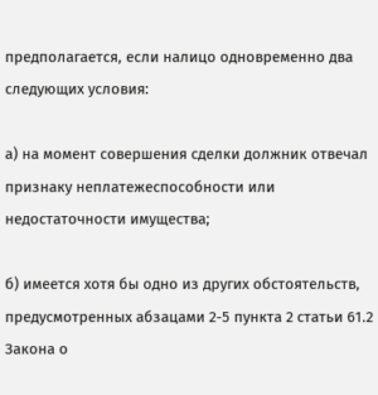предполагается, если налицо одновременно два следующих условия:

а) на момент совершения сделки должник отвечал признаку неплатежеспособности или недостаточности имущества;

б) имеется хотя бы одно из других обстоятельств, предусмотренных абзацами 2-5 пункта 2 статьи 61.2 Закона о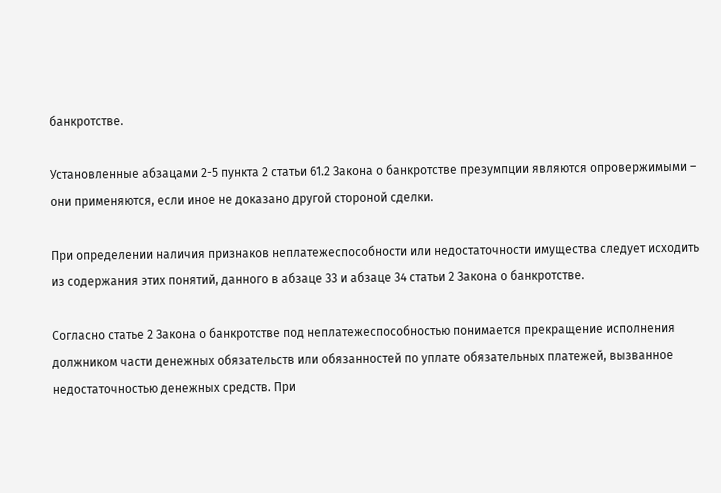банкротстве.

Установленные абзацами 2-5 пункта 2 статьи 61.2 Закона о банкротстве презумпции являются опровержимыми – они применяются, если иное не доказано другой стороной сделки.

При определении наличия признаков неплатежеспособности или недостаточности имущества следует исходить из содержания этих понятий, данного в абзаце 33 и абзаце 34 статьи 2 Закона о банкротстве.

Согласно статье 2 Закона о банкротстве под неплатежеспособностью понимается прекращение исполнения должником части денежных обязательств или обязанностей по уплате обязательных платежей, вызванное недостаточностью денежных средств. При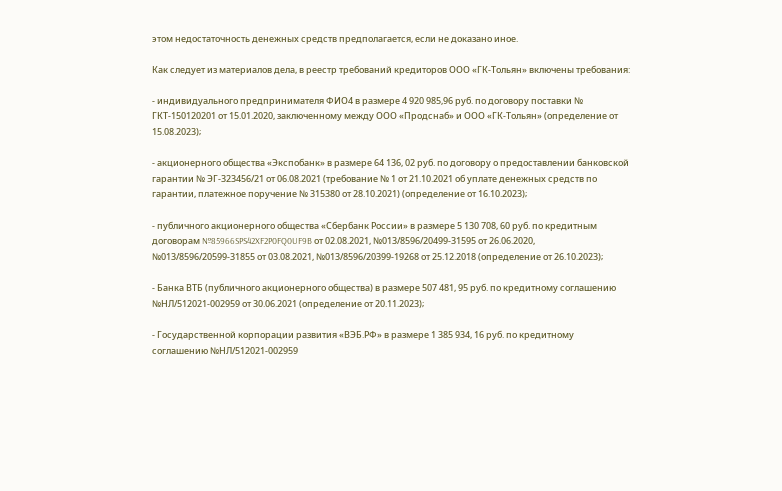этом недостаточность денежных средств предполагается, если не доказано иное.

Как следует из материалов дела, в реестр требований кредиторов ООО «ГК-Тольян» включены требования:

- индивидуального предпринимателя ФИО4 в размере 4 920 985,96 руб. по договору поставки № ГКТ-150120201 от 15.01.2020, заключенному между ООО «Продснаб» и ООО «ГК-Тольян» (определение от 15.08.2023);

- акционерного общества «Экспобанк» в размере 64 136, 02 руб. по договору о предоставлении банковской гарантии № ЭГ-323456/21 от 06.08.2021 (требование № 1 от 21.10.2021 об уплате денежных средств по гарантии, платежное поручение № 315380 от 28.10.2021) (определение от 16.10.2023);

- публичного акционерного общества «Сбербанк России» в размере 5 130 708, 60 руб. по кредитным договорам №85966SPS42XF2P0FQ0UF9B от 02.08.2021, №013/8596/20499-31595 от 26.06.2020, №013/8596/20599-31855 от 03.08.2021, №013/8596/20399-19268 от 25.12.2018 (определение от 26.10.2023);

- Банка ВТБ (публичного акционерного общества) в размере 507 481, 95 руб. по кредитному соглашению №НЛ/512021-002959 от 30.06.2021 (определение от 20.11.2023);

- Государственной корпорации развития «ВЭБ.РФ» в размере 1 385 934, 16 руб. по кредитному соглашению №НЛ/512021-002959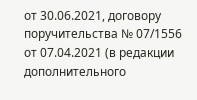от 30.06.2021, договору поручительства № 07/1556 от 07.04.2021 (в редакции дополнительного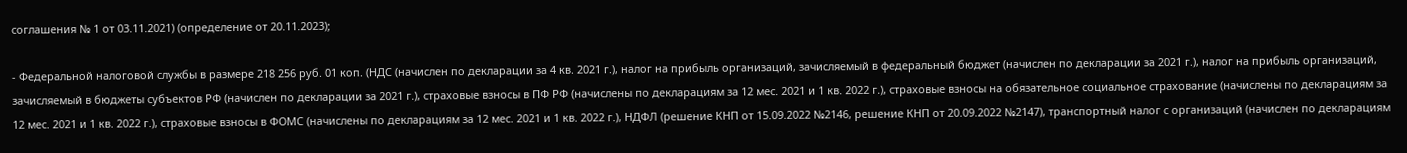соглашения № 1 от 03.11.2021) (определение от 20.11.2023);

- Федеральной налоговой службы в размере 218 256 руб. 01 коп. (НДС (начислен по декларации за 4 кв. 2021 г.), налог на прибыль организаций, зачисляемый в федеральный бюджет (начислен по декларации за 2021 г.), налог на прибыль организаций, зачисляемый в бюджеты субъектов РФ (начислен по декларации за 2021 г.), страховые взносы в ПФ РФ (начислены по декларациям за 12 мес. 2021 и 1 кв. 2022 г.), страховые взносы на обязательное социальное страхование (начислены по декларациям за 12 мес. 2021 и 1 кв. 2022 г.), страховые взносы в ФОМС (начислены по декларациям за 12 мес. 2021 и 1 кв. 2022 г.), НДФЛ (решение КНП от 15.09.2022 №2146, решение КНП от 20.09.2022 №2147), транспортный налог с организаций (начислен по декларациям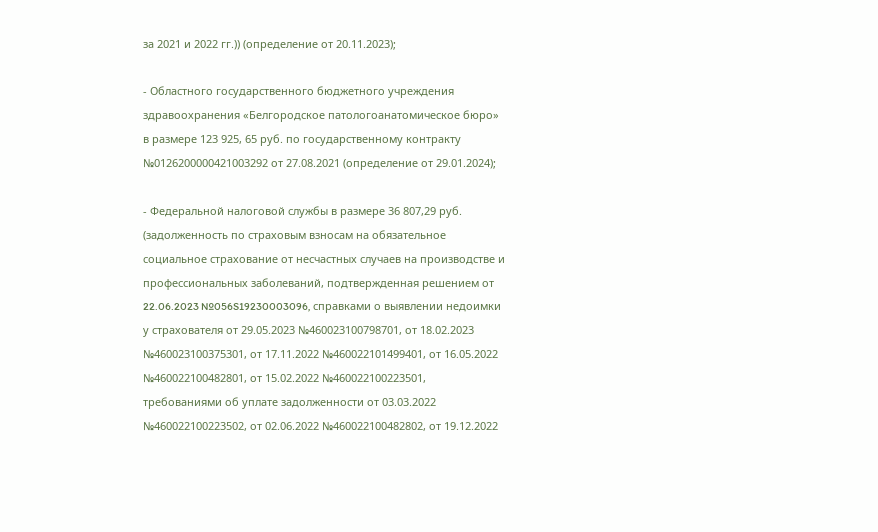за 2021 и 2022 гг.)) (определение от 20.11.2023);

- Областного государственного бюджетного учреждения здравоохранения «Белгородское патологоанатомическое бюро» в размере 123 925, 65 руб. по государственному контракту №0126200000421003292 от 27.08.2021 (определение от 29.01.2024);

- Федеральной налоговой службы в размере 36 807,29 руб. (задолженность по страховым взносам на обязательное социальное страхование от несчастных случаев на производстве и профессиональных заболеваний, подтвержденная решением от 22.06.2023 №056S19230003096, справками о выявлении недоимки у страхователя от 29.05.2023 №460023100798701, от 18.02.2023 №460023100375301, от 17.11.2022 №460022101499401, от 16.05.2022 №460022100482801, от 15.02.2022 №460022100223501, требованиями об уплате задолженности от 03.03.2022 №460022100223502, от 02.06.2022 №460022100482802, от 19.12.2022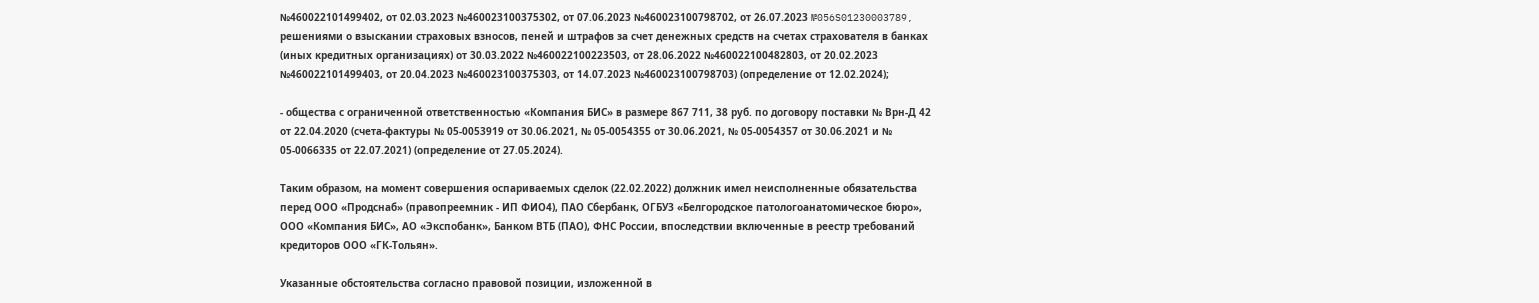№460022101499402, от 02.03.2023 №460023100375302, от 07.06.2023 №460023100798702, от 26.07.2023 №056S01230003789, решениями о взыскании страховых взносов, пеней и штрафов за счет денежных средств на счетах страхователя в банках (иных кредитных организациях) от 30.03.2022 №460022100223503, от 28.06.2022 №460022100482803, от 20.02.2023 №460022101499403, от 20.04.2023 №460023100375303, от 14.07.2023 №460023100798703) (определение от 12.02.2024);

- общества с ограниченной ответственностью «Компания БИС» в размере 867 711, 38 руб. по договору поставки № Врн-Д 42 от 22.04.2020 (счета-фактуры № 05-0053919 от 30.06.2021, № 05-0054355 от 30.06.2021, № 05-0054357 от 30.06.2021 и № 05-0066335 от 22.07.2021) (определение от 27.05.2024).

Таким образом, на момент совершения оспариваемых сделок (22.02.2022) должник имел неисполненные обязательства перед ООО «Продснаб» (правопреемник - ИП ФИО4), ПАО Сбербанк, ОГБУЗ «Белгородское патологоанатомическое бюро», ООО «Компания БИС», АО «Экспобанк», Банком ВТБ (ПАО), ФНС России, впоследствии включенные в реестр требований кредиторов ООО «ГК-Тольян».

Указанные обстоятельства согласно правовой позиции, изложенной в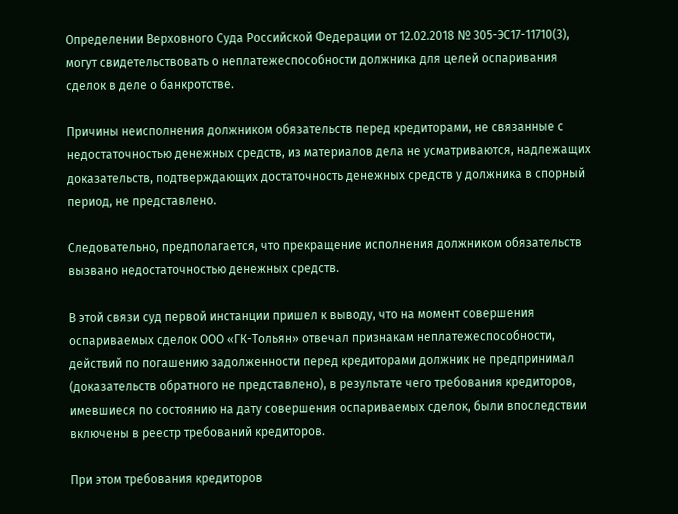Определении Верховного Суда Российской Федерации от 12.02.2018 № 305-ЭС17-11710(3), могут свидетельствовать о неплатежеспособности должника для целей оспаривания сделок в деле о банкротстве.

Причины неисполнения должником обязательств перед кредиторами, не связанные с недостаточностью денежных средств, из материалов дела не усматриваются, надлежащих доказательств, подтверждающих достаточность денежных средств у должника в спорный период, не представлено.

Следовательно, предполагается, что прекращение исполнения должником обязательств вызвано недостаточностью денежных средств.

В этой связи суд первой инстанции пришел к выводу, что на момент совершения оспариваемых сделок ООО «ГК-Тольян» отвечал признакам неплатежеспособности, действий по погашению задолженности перед кредиторами должник не предпринимал (доказательств обратного не представлено), в результате чего требования кредиторов, имевшиеся по состоянию на дату совершения оспариваемых сделок, были впоследствии включены в реестр требований кредиторов.

При этом требования кредиторов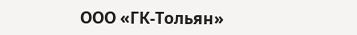ООО «ГК-Тольян»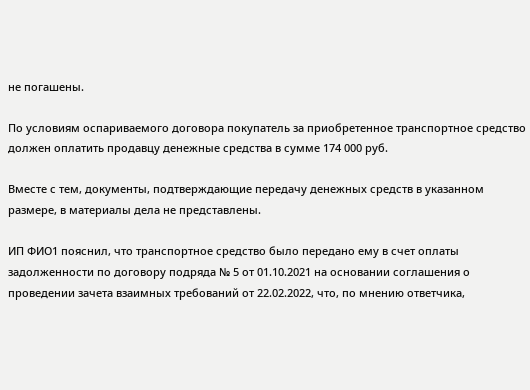не погашены.

По условиям оспариваемого договора покупатель за приобретенное транспортное средство должен оплатить продавцу денежные средства в сумме 174 000 руб.

Вместе с тем, документы, подтверждающие передачу денежных средств в указанном размере, в материалы дела не представлены.

ИП ФИО1 пояснил, что транспортное средство было передано ему в счет оплаты задолженности по договору подряда № 5 от 01.10.2021 на основании соглашения о проведении зачета взаимных требований от 22.02.2022, что, по мнению ответчика,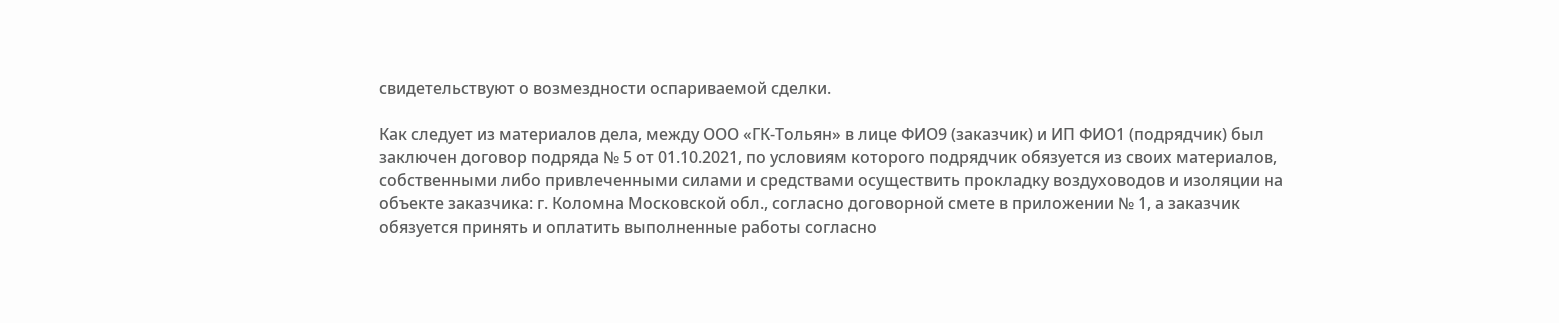свидетельствуют о возмездности оспариваемой сделки.

Как следует из материалов дела, между ООО «ГК-Тольян» в лице ФИО9 (заказчик) и ИП ФИО1 (подрядчик) был заключен договор подряда № 5 от 01.10.2021, по условиям которого подрядчик обязуется из своих материалов, собственными либо привлеченными силами и средствами осуществить прокладку воздуховодов и изоляции на объекте заказчика: г. Коломна Московской обл., согласно договорной смете в приложении № 1, а заказчик обязуется принять и оплатить выполненные работы согласно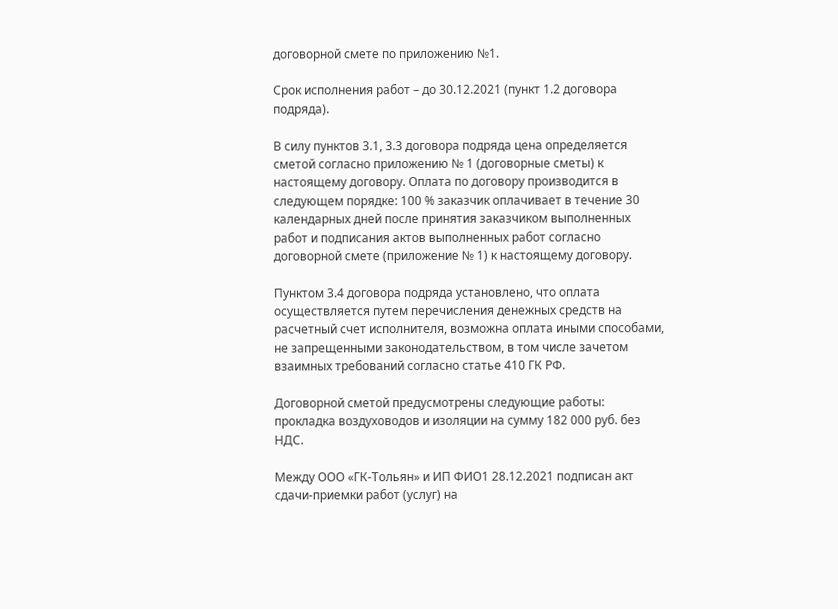договорной смете по приложению №1.

Срок исполнения работ – до 30.12.2021 (пункт 1.2 договора подряда).

В силу пунктов 3.1, 3.3 договора подряда цена определяется сметой согласно приложению № 1 (договорные сметы) к настоящему договору. Оплата по договору производится в следующем порядке: 100 % заказчик оплачивает в течение 30 календарных дней после принятия заказчиком выполненных работ и подписания актов выполненных работ согласно договорной смете (приложение № 1) к настоящему договору.

Пунктом 3.4 договора подряда установлено, что оплата осуществляется путем перечисления денежных средств на расчетный счет исполнителя, возможна оплата иными способами, не запрещенными законодательством, в том числе зачетом взаимных требований согласно статье 410 ГК РФ.

Договорной сметой предусмотрены следующие работы: прокладка воздуховодов и изоляции на сумму 182 000 руб. без НДС.

Между ООО «ГК-Тольян» и ИП ФИО1 28.12.2021 подписан акт сдачи-приемки работ (услуг) на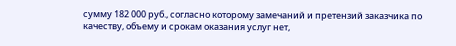сумму 182 000 руб., согласно которому замечаний и претензий заказчика по качеству, объему и срокам оказания услуг нет,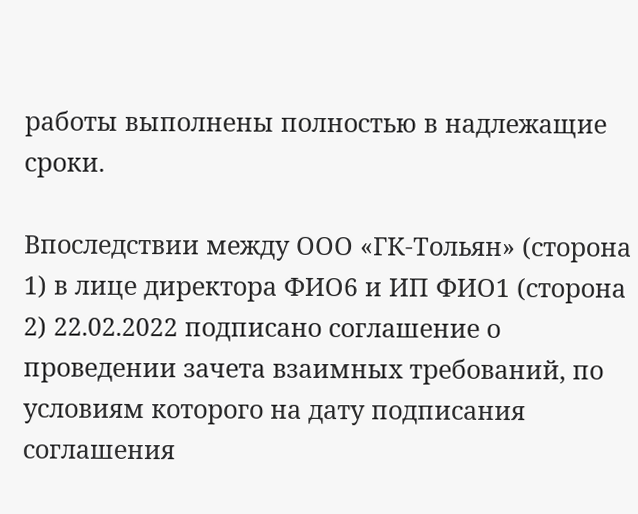работы выполнены полностью в надлежащие сроки.

Впоследствии между ООО «ГК-Тольян» (сторона 1) в лице директора ФИО6 и ИП ФИО1 (сторона 2) 22.02.2022 подписано соглашение о проведении зачета взаимных требований, по условиям которого на дату подписания соглашения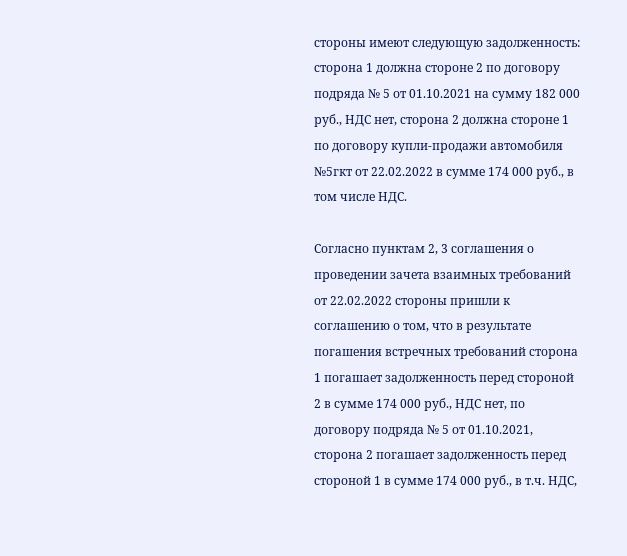стороны имеют следующую задолженность: сторона 1 должна стороне 2 по договору подряда № 5 от 01.10.2021 на сумму 182 000 руб., НДС нет, сторона 2 должна стороне 1 по договору купли-продажи автомобиля №5гкт от 22.02.2022 в сумме 174 000 руб., в том числе НДС.

Согласно пунктам 2, 3 соглашения о проведении зачета взаимных требований от 22.02.2022 стороны пришли к соглашению о том, что в результате погашения встречных требований сторона 1 погашает задолженность перед стороной 2 в сумме 174 000 руб., НДС нет, по договору подряда № 5 от 01.10.2021, сторона 2 погашает задолженность перед стороной 1 в сумме 174 000 руб., в т.ч. НДС,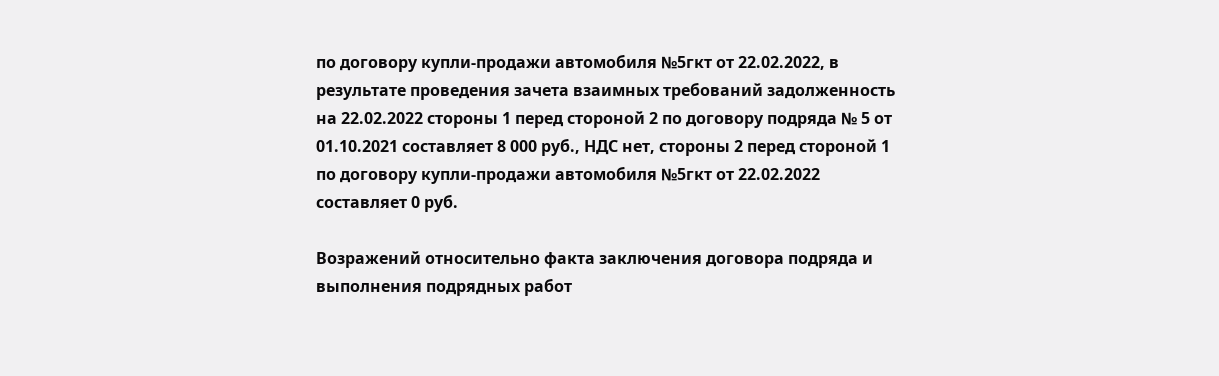по договору купли-продажи автомобиля №5гкт от 22.02.2022, в результате проведения зачета взаимных требований задолженность на 22.02.2022 стороны 1 перед стороной 2 по договору подряда № 5 от 01.10.2021 составляет 8 000 руб., НДС нет, стороны 2 перед стороной 1 по договору купли-продажи автомобиля №5гкт от 22.02.2022 составляет 0 руб.

Возражений относительно факта заключения договора подряда и выполнения подрядных работ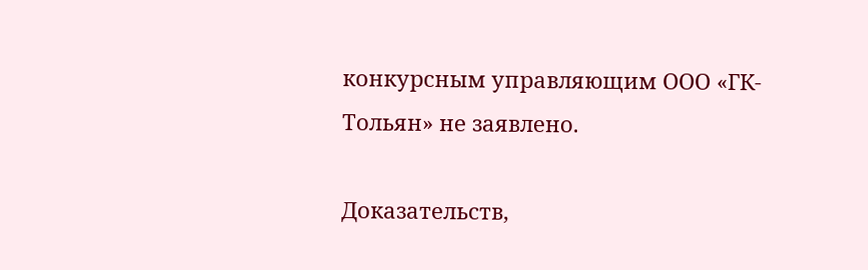конкурсным управляющим ООО «ГК-Тольян» не заявлено.

Доказательств,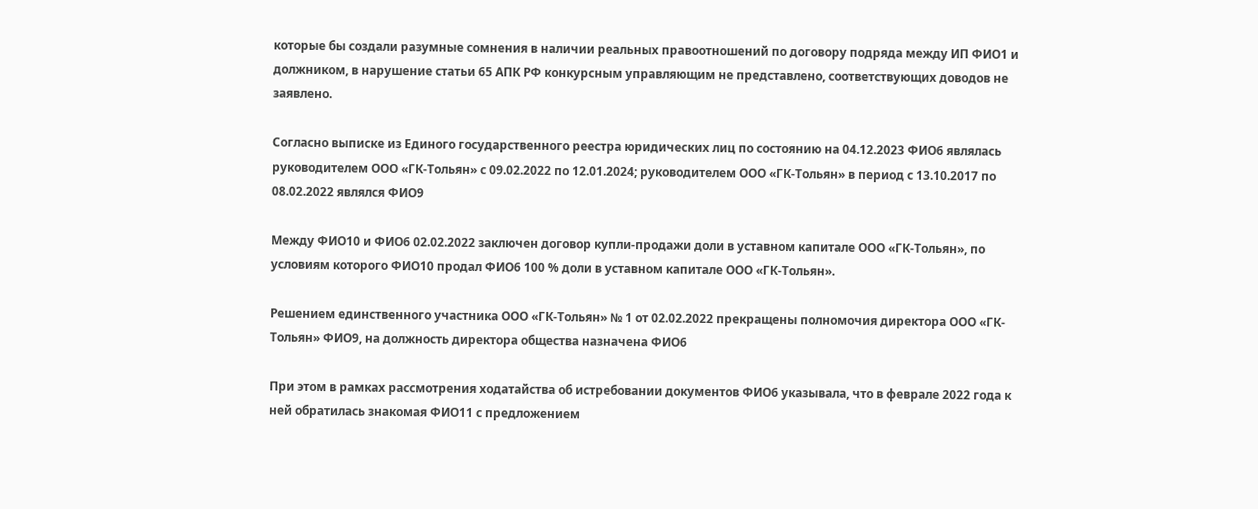которые бы создали разумные сомнения в наличии реальных правоотношений по договору подряда между ИП ФИО1 и должником, в нарушение статьи 65 АПК РФ конкурсным управляющим не представлено, соответствующих доводов не заявлено.

Согласно выписке из Единого государственного реестра юридических лиц по состоянию на 04.12.2023 ФИО6 являлась руководителем ООО «ГК-Тольян» с 09.02.2022 по 12.01.2024; руководителем ООО «ГК-Тольян» в период с 13.10.2017 по 08.02.2022 являлся ФИО9

Между ФИО10 и ФИО6 02.02.2022 заключен договор купли-продажи доли в уставном капитале ООО «ГК-Тольян», по условиям которого ФИО10 продал ФИО6 100 % доли в уставном капитале ООО «ГК-Тольян».

Решением единственного участника ООО «ГК-Тольян» № 1 от 02.02.2022 прекращены полномочия директора ООО «ГК-Тольян» ФИО9, на должность директора общества назначена ФИО6

При этом в рамках рассмотрения ходатайства об истребовании документов ФИО6 указывала, что в феврале 2022 года к ней обратилась знакомая ФИО11 с предложением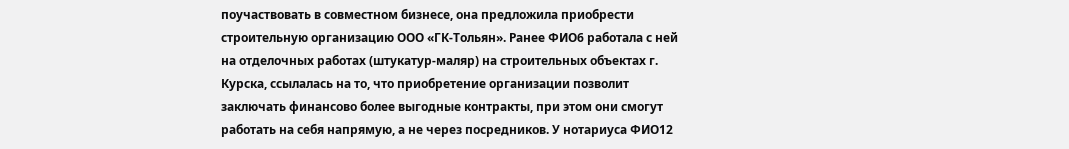поучаствовать в совместном бизнесе, она предложила приобрести строительную организацию ООО «ГК-Тольян». Ранее ФИО6 работала с ней на отделочных работах (штукатур-маляр) на строительных объектах г. Курска, ссылалась на то, что приобретение организации позволит заключать финансово более выгодные контракты, при этом они смогут работать на себя напрямую, а не через посредников. У нотариуса ФИО12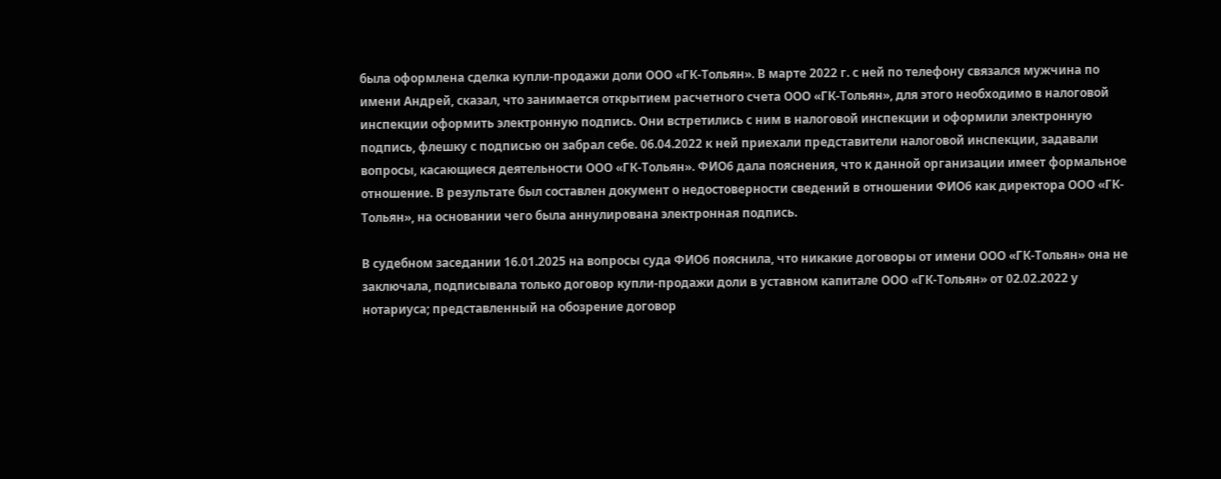была оформлена сделка купли-продажи доли ООО «ГК-Тольян». В марте 2022 г. с ней по телефону связался мужчина по имени Андрей, сказал, что занимается открытием расчетного счета ООО «ГК-Тольян», для этого необходимо в налоговой инспекции оформить электронную подпись. Они встретились с ним в налоговой инспекции и оформили электронную подпись, флешку с подписью он забрал себе. 06.04.2022 к ней приехали представители налоговой инспекции, задавали вопросы, касающиеся деятельности ООО «ГК-Тольян». ФИО6 дала пояснения, что к данной организации имеет формальное отношение. В результате был составлен документ о недостоверности сведений в отношении ФИО6 как директора ООО «ГК-Тольян», на основании чего была аннулирована электронная подпись.

В судебном заседании 16.01.2025 на вопросы суда ФИО6 пояснила, что никакие договоры от имени ООО «ГК-Тольян» она не заключала, подписывала только договор купли-продажи доли в уставном капитале ООО «ГК-Тольян» от 02.02.2022 у нотариуса; представленный на обозрение договор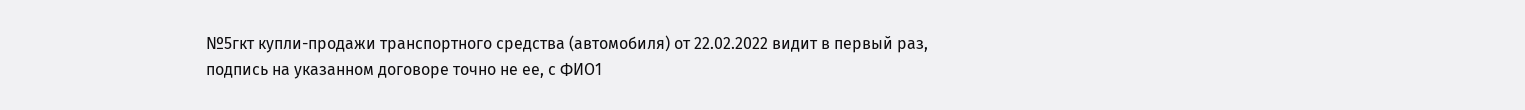№5гкт купли-продажи транспортного средства (автомобиля) от 22.02.2022 видит в первый раз, подпись на указанном договоре точно не ее, с ФИО1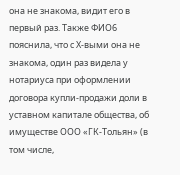она не знакома, видит его в первый раз. Также ФИО6 пояснила, что с Х-выми она не знакома, один раз видела у нотариуса при оформлении договора купли-продажи доли в уставном капитале общества, об имуществе ООО «ГК-Тольян» (в том числе,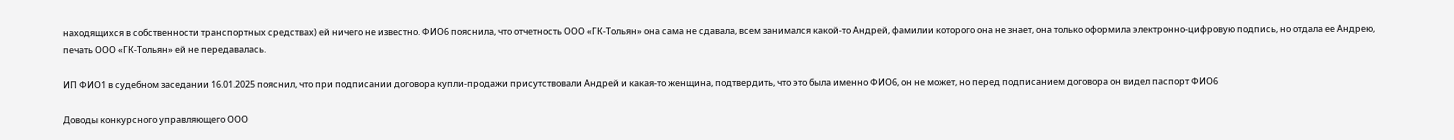находящихся в собственности транспортных средствах) ей ничего не известно. ФИО6 пояснила, что отчетность ООО «ГК-Тольян» она сама не сдавала, всем занимался какой-то Андрей, фамилии которого она не знает, она только оформила электронно-цифровую подпись, но отдала ее Андрею, печать ООО «ГК-Тольян» ей не передавалась.

ИП ФИО1 в судебном заседании 16.01.2025 пояснил, что при подписании договора купли-продажи присутствовали Андрей и какая-то женщина, подтвердить, что это была именно ФИО6, он не может, но перед подписанием договора он видел паспорт ФИО6

Доводы конкурсного управляющего ООО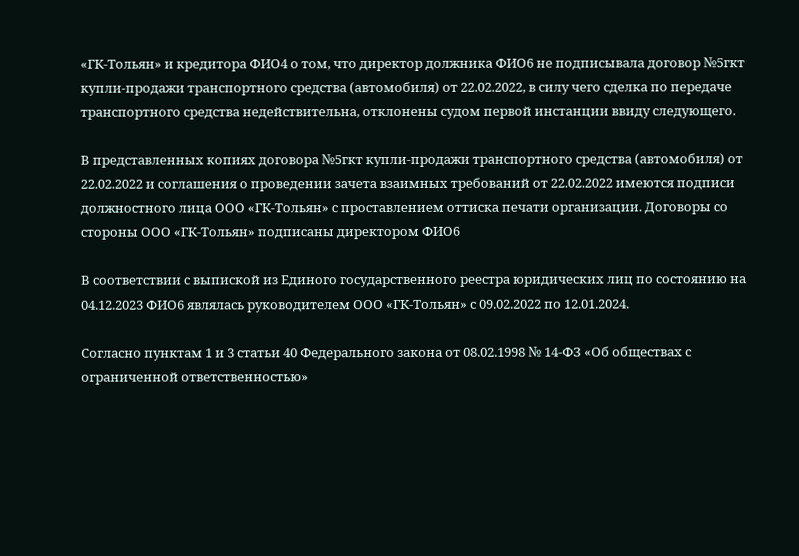«ГК-Тольян» и кредитора ФИО4 о том, что директор должника ФИО6 не подписывала договор №5гкт купли-продажи транспортного средства (автомобиля) от 22.02.2022, в силу чего сделка по передаче транспортного средства недействительна, отклонены судом первой инстанции ввиду следующего.

В представленных копиях договора №5гкт купли-продажи транспортного средства (автомобиля) от 22.02.2022 и соглашения о проведении зачета взаимных требований от 22.02.2022 имеются подписи должностного лица ООО «ГК-Тольян» с проставлением оттиска печати организации. Договоры со стороны ООО «ГК-Тольян» подписаны директором ФИО6

В соответствии с выпиской из Единого государственного реестра юридических лиц по состоянию на 04.12.2023 ФИО6 являлась руководителем ООО «ГК-Тольян» с 09.02.2022 по 12.01.2024.

Согласно пунктам 1 и 3 статьи 40 Федерального закона от 08.02.1998 № 14-ФЗ «Об обществах с ограниченной ответственностью»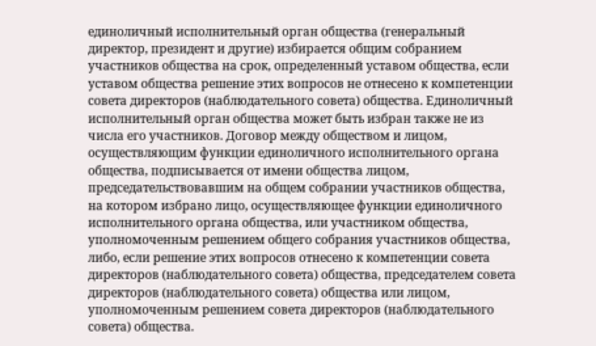единоличный исполнительный орган общества (генеральный директор, президент и другие) избирается общим собранием участников общества на срок, определенный уставом общества, если уставом общества решение этих вопросов не отнесено к компетенции совета директоров (наблюдательного совета) общества. Единоличный исполнительный орган общества может быть избран также не из числа его участников. Договор между обществом и лицом, осуществляющим функции единоличного исполнительного органа общества, подписывается от имени общества лицом, председательствовавшим на общем собрании участников общества, на котором избрано лицо, осуществляющее функции единоличного исполнительного органа общества, или участником общества, уполномоченным решением общего собрания участников общества, либо, если решение этих вопросов отнесено к компетенции совета директоров (наблюдательного совета) общества, председателем совета директоров (наблюдательного совета) общества или лицом, уполномоченным решением совета директоров (наблюдательного совета) общества.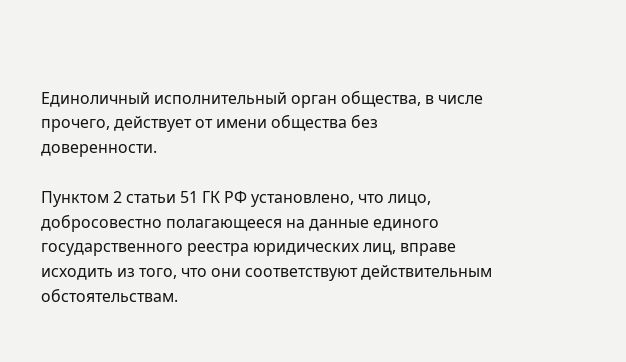Единоличный исполнительный орган общества, в числе прочего, действует от имени общества без доверенности.

Пунктом 2 статьи 51 ГК РФ установлено, что лицо, добросовестно полагающееся на данные единого государственного реестра юридических лиц, вправе исходить из того, что они соответствуют действительным обстоятельствам.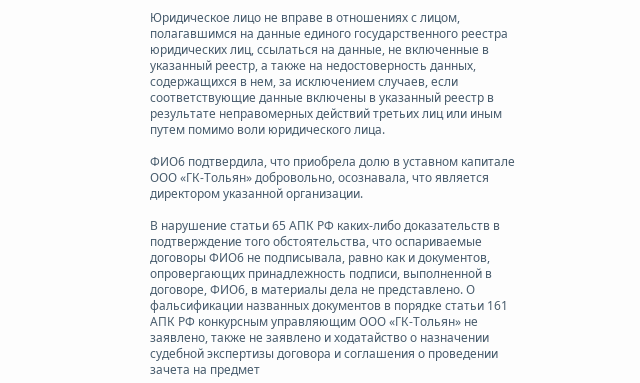Юридическое лицо не вправе в отношениях с лицом, полагавшимся на данные единого государственного реестра юридических лиц, ссылаться на данные, не включенные в указанный реестр, а также на недостоверность данных, содержащихся в нем, за исключением случаев, если соответствующие данные включены в указанный реестр в результате неправомерных действий третьих лиц или иным путем помимо воли юридического лица.

ФИО6 подтвердила, что приобрела долю в уставном капитале ООО «ГК-Тольян» добровольно, осознавала, что является директором указанной организации.

В нарушение статьи 65 АПК РФ каких-либо доказательств в подтверждение того обстоятельства, что оспариваемые договоры ФИО6 не подписывала, равно как и документов, опровергающих принадлежность подписи, выполненной в договоре, ФИО6, в материалы дела не представлено. О фальсификации названных документов в порядке статьи 161 АПК РФ конкурсным управляющим ООО «ГК-Тольян» не заявлено, также не заявлено и ходатайство о назначении судебной экспертизы договора и соглашения о проведении зачета на предмет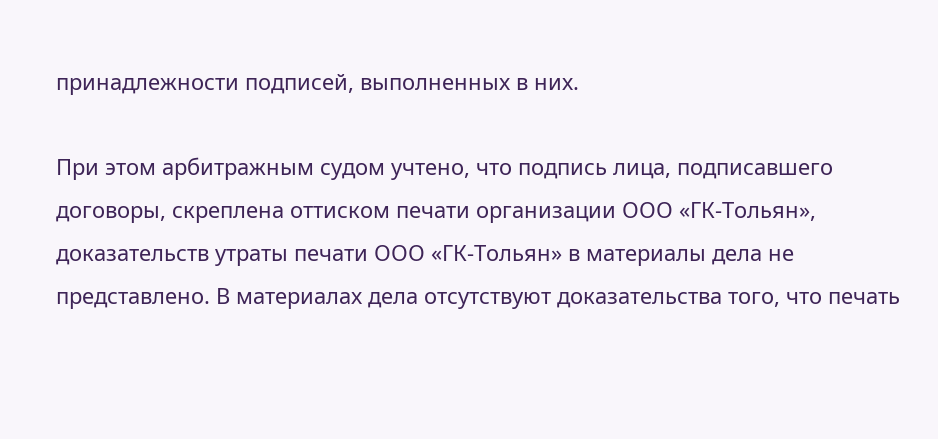принадлежности подписей, выполненных в них.

При этом арбитражным судом учтено, что подпись лица, подписавшего договоры, скреплена оттиском печати организации ООО «ГК-Тольян», доказательств утраты печати ООО «ГК-Тольян» в материалы дела не представлено. В материалах дела отсутствуют доказательства того, что печать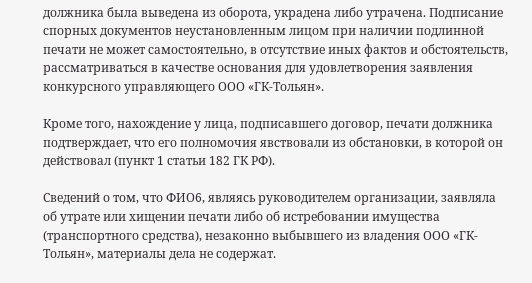должника была выведена из оборота, украдена либо утрачена. Подписание спорных документов неустановленным лицом при наличии подлинной печати не может самостоятельно, в отсутствие иных фактов и обстоятельств, рассматриваться в качестве основания для удовлетворения заявления конкурсного управляющего ООО «ГК-Тольян».

Кроме того, нахождение у лица, подписавшего договор, печати должника подтверждает, что его полномочия явствовали из обстановки, в которой он действовал (пункт 1 статьи 182 ГК РФ).

Сведений о том, что ФИО6, являясь руководителем организации, заявляла об утрате или хищении печати либо об истребовании имущества (транспортного средства), незаконно выбывшего из владения ООО «ГК-Тольян», материалы дела не содержат.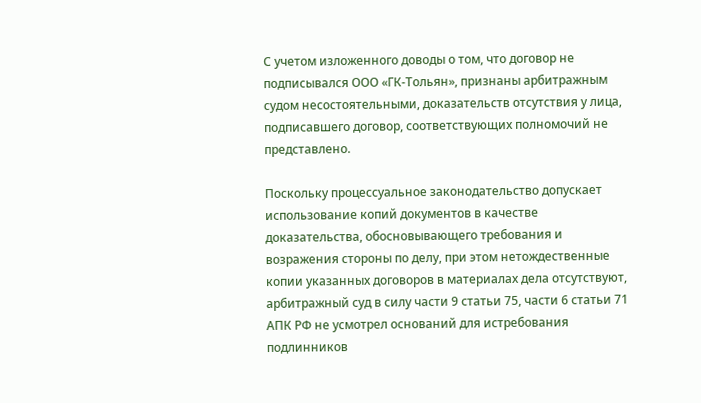С учетом изложенного доводы о том, что договор не подписывался ООО «ГК-Тольян», признаны арбитражным судом несостоятельными, доказательств отсутствия у лица, подписавшего договор, соответствующих полномочий не представлено.

Поскольку процессуальное законодательство допускает использование копий документов в качестве доказательства, обосновывающего требования и возражения стороны по делу, при этом нетождественные копии указанных договоров в материалах дела отсутствуют, арбитражный суд в силу части 9 статьи 75, части 6 статьи 71 АПК РФ не усмотрел оснований для истребования подлинников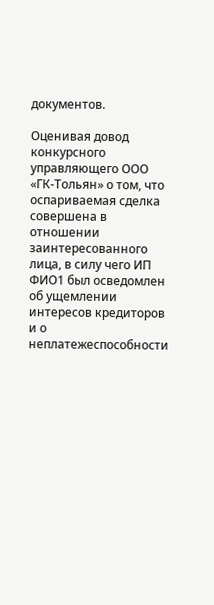документов.

Оценивая довод конкурсного управляющего ООО «ГК-Тольян» о том, что оспариваемая сделка совершена в отношении заинтересованного лица, в силу чего ИП ФИО1 был осведомлен об ущемлении интересов кредиторов и о неплатежеспособности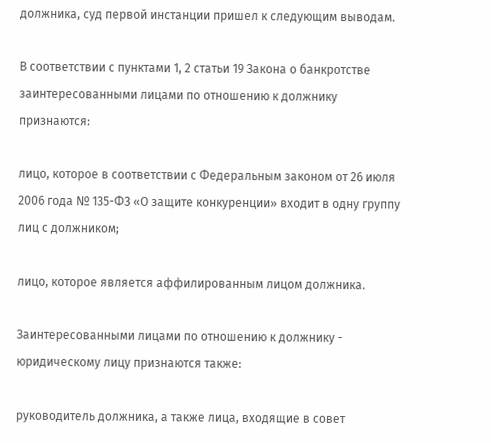должника, суд первой инстанции пришел к следующим выводам.

В соответствии с пунктами 1, 2 статьи 19 Закона о банкротстве заинтересованными лицами по отношению к должнику признаются:

лицо, которое в соответствии с Федеральным законом от 26 июля 2006 года № 135-ФЗ «О защите конкуренции» входит в одну группу лиц с должником;

лицо, которое является аффилированным лицом должника.

Заинтересованными лицами по отношению к должнику - юридическому лицу признаются также:

руководитель должника, а также лица, входящие в совет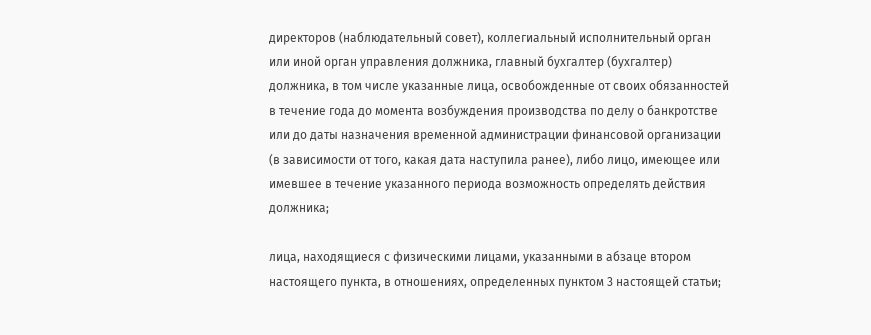директоров (наблюдательный совет), коллегиальный исполнительный орган или иной орган управления должника, главный бухгалтер (бухгалтер) должника, в том числе указанные лица, освобожденные от своих обязанностей в течение года до момента возбуждения производства по делу о банкротстве или до даты назначения временной администрации финансовой организации (в зависимости от того, какая дата наступила ранее), либо лицо, имеющее или имевшее в течение указанного периода возможность определять действия должника;

лица, находящиеся с физическими лицами, указанными в абзаце втором настоящего пункта, в отношениях, определенных пунктом 3 настоящей статьи;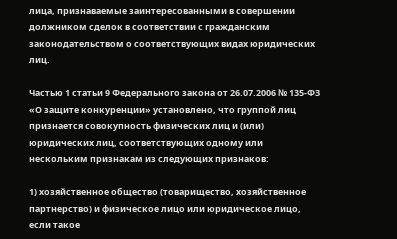лица, признаваемые заинтересованными в совершении должником сделок в соответствии с гражданским законодательством о соответствующих видах юридических лиц.

Частью 1 статьи 9 Федерального закона от 26.07.2006 № 135-ФЗ «О защите конкуренции» установлено, что группой лиц признается совокупность физических лиц и (или) юридических лиц, соответствующих одному или нескольким признакам из следующих признаков:

1) хозяйственное общество (товарищество, хозяйственное партнерство) и физическое лицо или юридическое лицо, если такое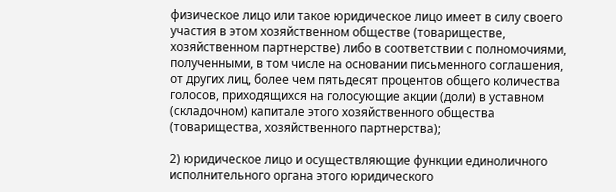физическое лицо или такое юридическое лицо имеет в силу своего участия в этом хозяйственном обществе (товариществе, хозяйственном партнерстве) либо в соответствии с полномочиями, полученными, в том числе на основании письменного соглашения, от других лиц, более чем пятьдесят процентов общего количества голосов, приходящихся на голосующие акции (доли) в уставном (складочном) капитале этого хозяйственного общества (товарищества, хозяйственного партнерства);

2) юридическое лицо и осуществляющие функции единоличного исполнительного органа этого юридического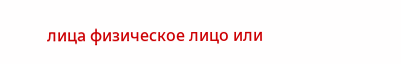лица физическое лицо или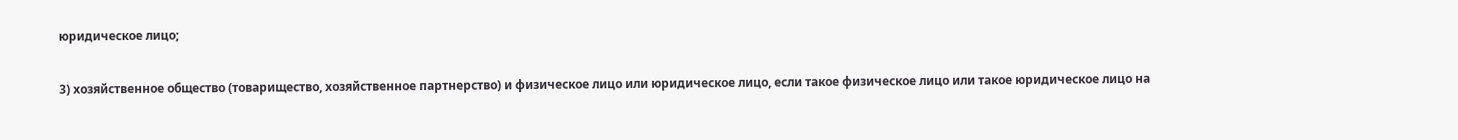юридическое лицо;

3) хозяйственное общество (товарищество, хозяйственное партнерство) и физическое лицо или юридическое лицо, если такое физическое лицо или такое юридическое лицо на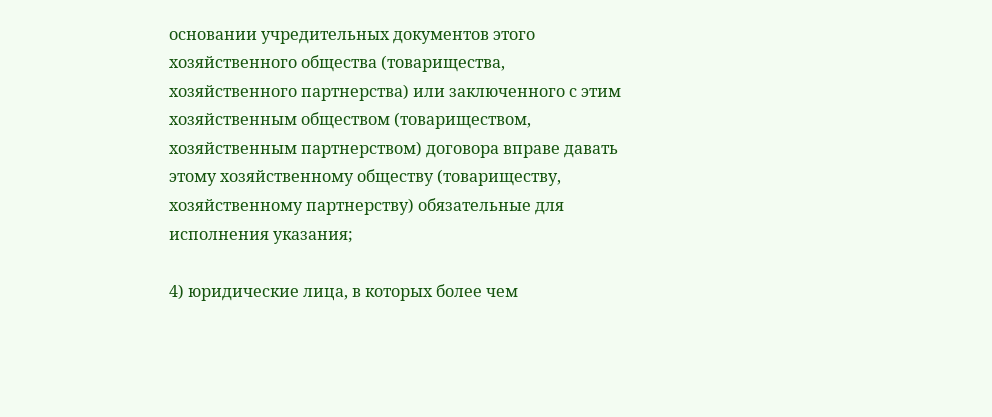основании учредительных документов этого хозяйственного общества (товарищества, хозяйственного партнерства) или заключенного с этим хозяйственным обществом (товариществом, хозяйственным партнерством) договора вправе давать этому хозяйственному обществу (товариществу, хозяйственному партнерству) обязательные для исполнения указания;

4) юридические лица, в которых более чем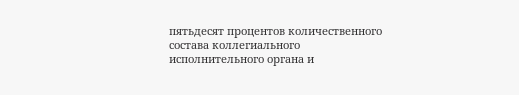пятьдесят процентов количественного состава коллегиального исполнительного органа и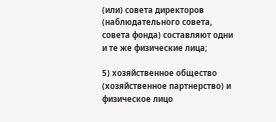(или) совета директоров (наблюдательного совета, совета фонда) составляют одни и те же физические лица;

5) хозяйственное общество (хозяйственное партнерство) и физическое лицо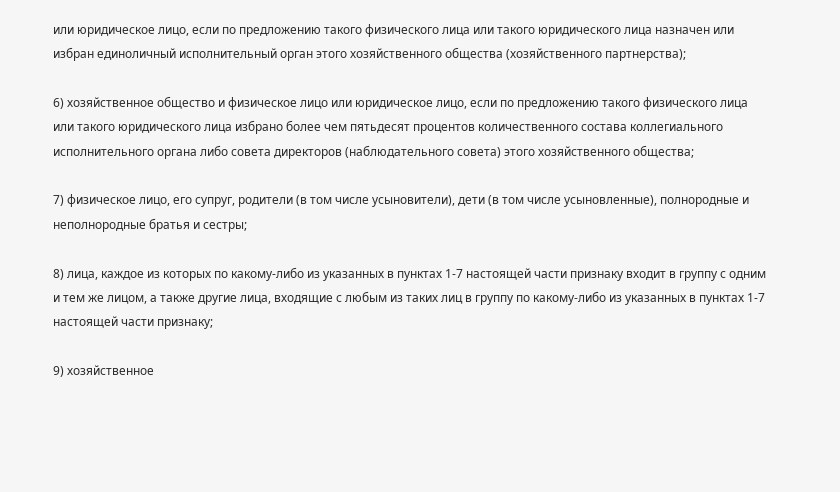или юридическое лицо, если по предложению такого физического лица или такого юридического лица назначен или избран единоличный исполнительный орган этого хозяйственного общества (хозяйственного партнерства);

6) хозяйственное общество и физическое лицо или юридическое лицо, если по предложению такого физического лица или такого юридического лица избрано более чем пятьдесят процентов количественного состава коллегиального исполнительного органа либо совета директоров (наблюдательного совета) этого хозяйственного общества;

7) физическое лицо, его супруг, родители (в том числе усыновители), дети (в том числе усыновленные), полнородные и неполнородные братья и сестры;

8) лица, каждое из которых по какому-либо из указанных в пунктах 1-7 настоящей части признаку входит в группу с одним и тем же лицом, а также другие лица, входящие с любым из таких лиц в группу по какому-либо из указанных в пунктах 1-7 настоящей части признаку;

9) хозяйственное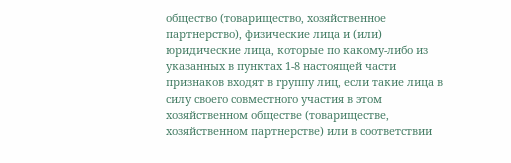общество (товарищество, хозяйственное партнерство), физические лица и (или) юридические лица, которые по какому-либо из указанных в пунктах 1-8 настоящей части признаков входят в группу лиц, если такие лица в силу своего совместного участия в этом хозяйственном обществе (товариществе, хозяйственном партнерстве) или в соответствии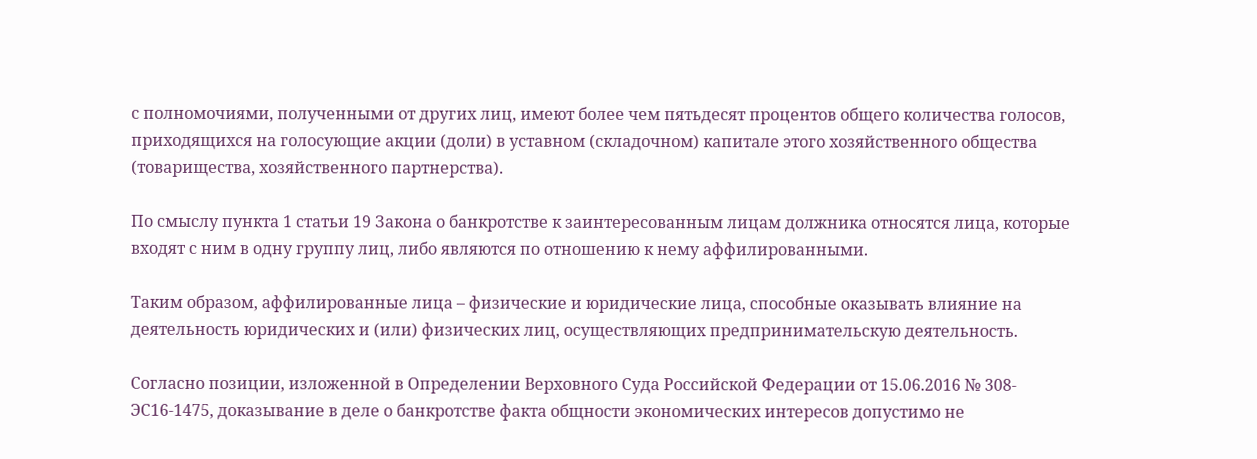с полномочиями, полученными от других лиц, имеют более чем пятьдесят процентов общего количества голосов, приходящихся на голосующие акции (доли) в уставном (складочном) капитале этого хозяйственного общества (товарищества, хозяйственного партнерства).

По смыслу пункта 1 статьи 19 Закона о банкротстве к заинтересованным лицам должника относятся лица, которые входят с ним в одну группу лиц, либо являются по отношению к нему аффилированными.

Таким образом, аффилированные лица – физические и юридические лица, способные оказывать влияние на деятельность юридических и (или) физических лиц, осуществляющих предпринимательскую деятельность.

Согласно позиции, изложенной в Определении Верховного Суда Российской Федерации от 15.06.2016 № 308-ЭС16-1475, доказывание в деле о банкротстве факта общности экономических интересов допустимо не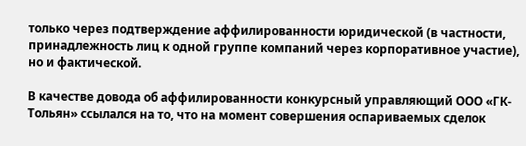только через подтверждение аффилированности юридической (в частности, принадлежность лиц к одной группе компаний через корпоративное участие), но и фактической.

В качестве довода об аффилированности конкурсный управляющий ООО «ГК-Тольян» ссылался на то, что на момент совершения оспариваемых сделок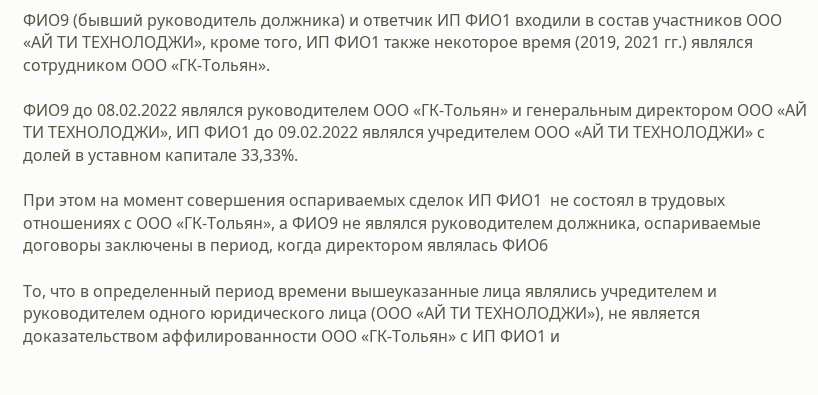ФИО9 (бывший руководитель должника) и ответчик ИП ФИО1 входили в состав участников ООО «АЙ ТИ ТЕХНОЛОДЖИ», кроме того, ИП ФИО1 также некоторое время (2019, 2021 гг.) являлся сотрудником ООО «ГК-Тольян».

ФИО9 до 08.02.2022 являлся руководителем ООО «ГК-Тольян» и генеральным директором ООО «АЙ ТИ ТЕХНОЛОДЖИ», ИП ФИО1 до 09.02.2022 являлся учредителем ООО «АЙ ТИ ТЕХНОЛОДЖИ» с долей в уставном капитале 33,33%.

При этом на момент совершения оспариваемых сделок ИП ФИО1  не состоял в трудовых отношениях с ООО «ГК-Тольян», а ФИО9 не являлся руководителем должника, оспариваемые договоры заключены в период, когда директором являлась ФИО6

То, что в определенный период времени вышеуказанные лица являлись учредителем и руководителем одного юридического лица (ООО «АЙ ТИ ТЕХНОЛОДЖИ»), не является доказательством аффилированности ООО «ГК-Тольян» с ИП ФИО1 и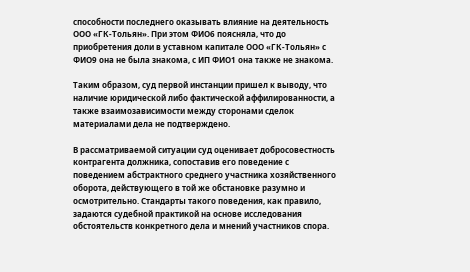способности последнего оказывать влияние на деятельность ООО «ГК-Тольян». При этом ФИО6 поясняла, что до приобретения доли в уставном капитале ООО «ГК-Тольян» с ФИО9 она не была знакома, с ИП ФИО1 она также не знакома.

Таким образом, суд первой инстанции пришел к выводу, что наличие юридической либо фактической аффилированности, а также взаимозависимости между сторонами сделок материалами дела не подтверждено.

В рассматриваемой ситуации суд оценивает добросовестность контрагента должника, сопоставив его поведение с поведением абстрактного среднего участника хозяйственного оборота, действующего в той же обстановке разумно и осмотрительно. Стандарты такого поведения, как правило, задаются судебной практикой на основе исследования обстоятельств конкретного дела и мнений участников спора.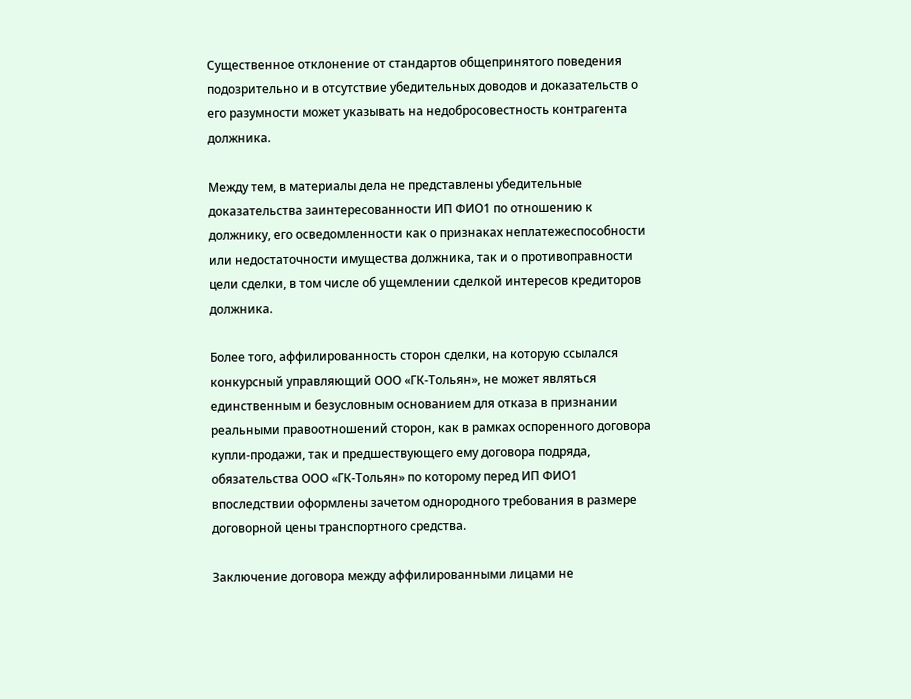Существенное отклонение от стандартов общепринятого поведения подозрительно и в отсутствие убедительных доводов и доказательств о его разумности может указывать на недобросовестность контрагента должника.

Между тем, в материалы дела не представлены убедительные доказательства заинтересованности ИП ФИО1 по отношению к должнику, его осведомленности как о признаках неплатежеспособности или недостаточности имущества должника, так и о противоправности цели сделки, в том числе об ущемлении сделкой интересов кредиторов должника.

Более того, аффилированность сторон сделки, на которую ссылался конкурсный управляющий ООО «ГК-Тольян», не может являться единственным и безусловным основанием для отказа в признании реальными правоотношений сторон, как в рамках оспоренного договора купли-продажи, так и предшествующего ему договора подряда, обязательства ООО «ГК-Тольян» по которому перед ИП ФИО1 впоследствии оформлены зачетом однородного требования в размере договорной цены транспортного средства.

Заключение договора между аффилированными лицами не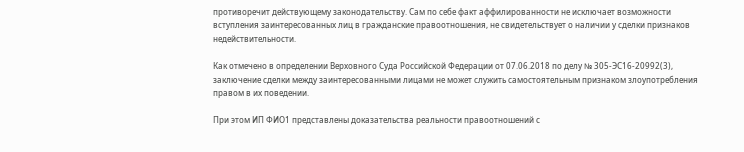противоречит действующему законодательству. Сам по себе факт аффилированности не исключает возможности вступления заинтересованных лиц в гражданские правоотношения, не свидетельствует о наличии у сделки признаков недействительности.

Как отмечено в определении Верховного Суда Российской Федерации от 07.06.2018 по делу № 305-ЭС16-20992(3), заключение сделки между заинтересованными лицами не может служить самостоятельным признаком злоупотребления правом в их поведении.

При этом ИП ФИО1 представлены доказательства реальности правоотношений с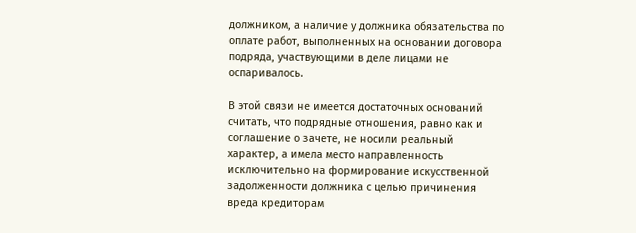должником, а наличие у должника обязательства по оплате работ, выполненных на основании договора подряда, участвующими в деле лицами не оспаривалось.

В этой связи не имеется достаточных оснований считать, что подрядные отношения, равно как и соглашение о зачете, не носили реальный характер, а имела место направленность исключительно на формирование искусственной задолженности должника с целью причинения вреда кредиторам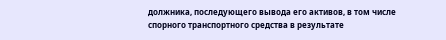должника, последующего вывода его активов, в том числе спорного транспортного средства в результате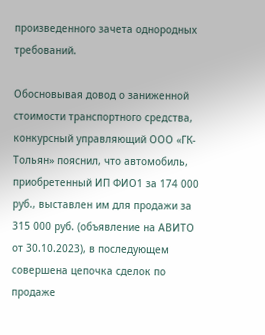произведенного зачета однородных требований.

Обосновывая довод о заниженной стоимости транспортного средства, конкурсный управляющий ООО «ГК-Тольян» пояснил, что автомобиль, приобретенный ИП ФИО1 за 174 000 руб., выставлен им для продажи за 315 000 руб. (объявление на АВИТО от 30.10.2023), в последующем совершена цепочка сделок по продаже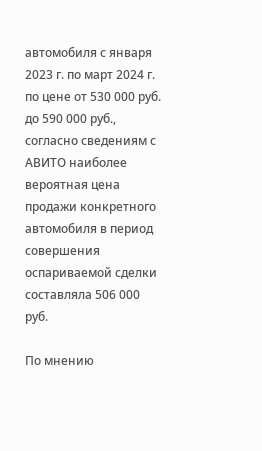автомобиля с января 2023 г. по март 2024 г. по цене от 530 000 руб. до 590 000 руб., согласно сведениям с АВИТО наиболее вероятная цена продажи конкретного автомобиля в период совершения оспариваемой сделки составляла 506 000 руб.

По мнению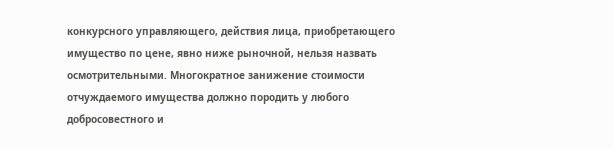конкурсного управляющего, действия лица, приобретающего имущество по цене, явно ниже рыночной, нельзя назвать осмотрительными. Многократное занижение стоимости отчуждаемого имущества должно породить у любого добросовестного и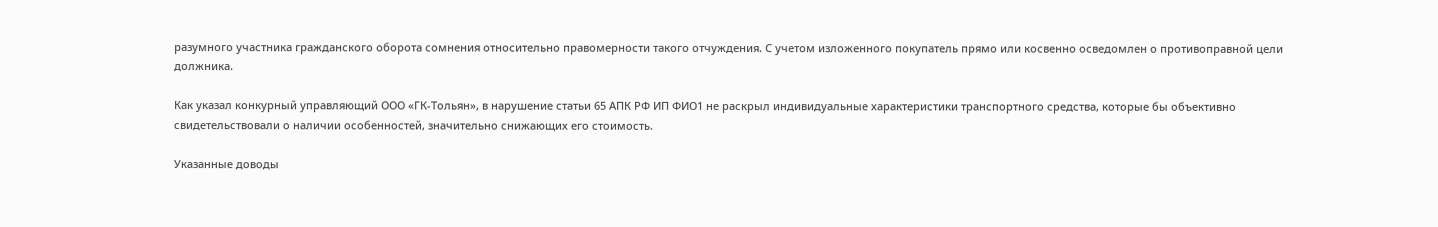разумного участника гражданского оборота сомнения относительно правомерности такого отчуждения. С учетом изложенного покупатель прямо или косвенно осведомлен о противоправной цели должника.

Как указал конкурный управляющий ООО «ГК-Тольян», в нарушение статьи 65 АПК РФ ИП ФИО1 не раскрыл индивидуальные характеристики транспортного средства, которые бы объективно свидетельствовали о наличии особенностей, значительно снижающих его стоимость.

Указанные доводы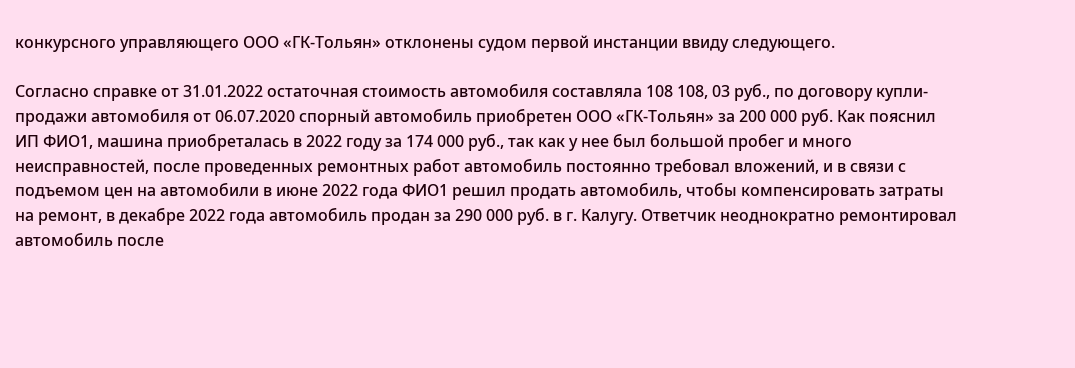конкурсного управляющего ООО «ГК-Тольян» отклонены судом первой инстанции ввиду следующего.

Согласно справке от 31.01.2022 остаточная стоимость автомобиля составляла 108 108, 03 руб., по договору купли-продажи автомобиля от 06.07.2020 спорный автомобиль приобретен ООО «ГК-Тольян» за 200 000 руб. Как пояснил ИП ФИО1, машина приобреталась в 2022 году за 174 000 руб., так как у нее был большой пробег и много неисправностей, после проведенных ремонтных работ автомобиль постоянно требовал вложений, и в связи с подъемом цен на автомобили в июне 2022 года ФИО1 решил продать автомобиль, чтобы компенсировать затраты на ремонт, в декабре 2022 года автомобиль продан за 290 000 руб. в г. Калугу. Ответчик неоднократно ремонтировал автомобиль после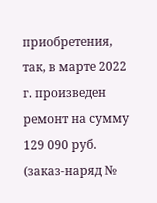приобретения, так, в марте 2022 г. произведен ремонт на сумму 129 090 руб. (заказ-наряд №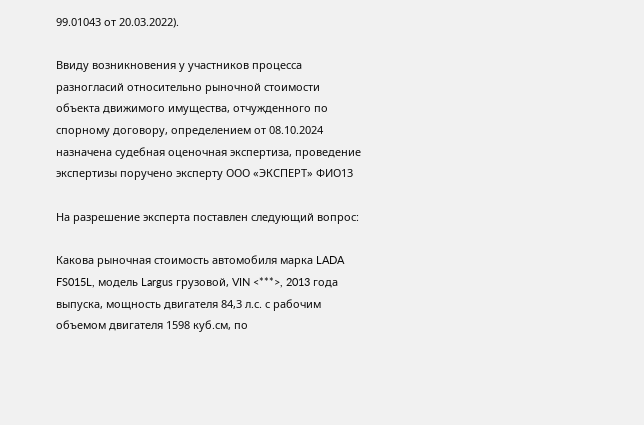99.01043 от 20.03.2022).

Ввиду возникновения у участников процесса разногласий относительно рыночной стоимости объекта движимого имущества, отчужденного по спорному договору, определением от 08.10.2024 назначена судебная оценочная экспертиза, проведение экспертизы поручено эксперту ООО «ЭКСПЕРТ» ФИО13

На разрешение эксперта поставлен следующий вопрос:

Какова рыночная стоимость автомобиля марка LADA FS015L, модель Largus грузовой, VIN <***>, 2013 года выпуска, мощность двигателя 84,3 л.с. с рабочим объемом двигателя 1598 куб.см, по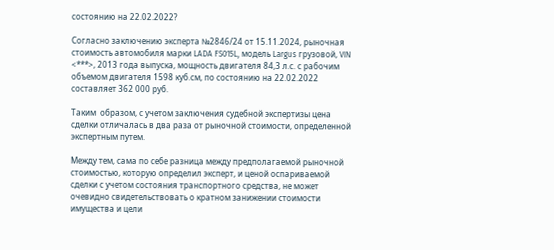состоянию на 22.02.2022?

Согласно заключению эксперта №2846/24 от 15.11.2024, рыночная стоимость автомобиля марки LADA FS015L, модель Largus грузовой, VIN <***>, 2013 года выпуска, мощность двигателя 84,3 л.с. с рабочим объемом двигателя 1598 куб.см, по состоянию на 22.02.2022 составляет 362 000 руб.

Таким  образом, с учетом заключения судебной экспертизы цена сделки отличалась в два раза от рыночной стоимости, определенной экспертным путем.

Между тем, сама по себе разница между предполагаемой рыночной стоимостью, которую определил эксперт, и ценой оспариваемой сделки с учетом состояния транспортного средства, не может очевидно свидетельствовать о кратном занижении стоимости имущества и цели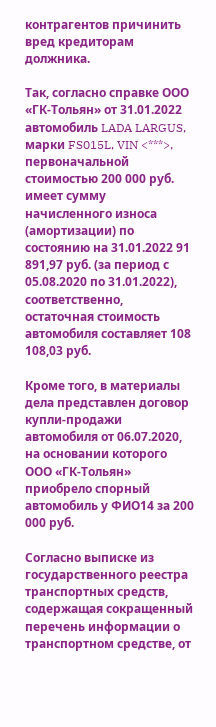контрагентов причинить вред кредиторам должника.

Так, согласно справке ООО «ГК-Тольян» от 31.01.2022 автомобиль LADA LARGUS, марки FS015L, VIN <***>, первоначальной стоимостью 200 000 руб. имеет сумму начисленного износа (амортизации) по состоянию на 31.01.2022 91 891,97 руб. (за период с 05.08.2020 по 31.01.2022), соответственно, остаточная стоимость автомобиля составляет 108 108,03 руб.

Кроме того, в материалы дела представлен договор купли-продажи автомобиля от 06.07.2020, на основании которого ООО «ГК-Тольян» приобрело спорный автомобиль у ФИО14 за 200 000 руб.

Согласно выписке из государственного реестра транспортных средств, содержащая сокращенный перечень информации о транспортном средстве, от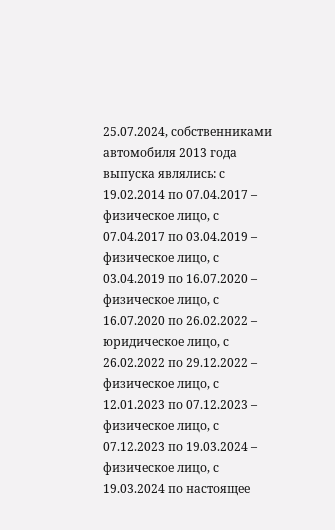25.07.2024, собственниками автомобиля 2013 года выпуска являлись: с 19.02.2014 по 07.04.2017 – физическое лицо, с 07.04.2017 по 03.04.2019 – физическое лицо, с 03.04.2019 по 16.07.2020 – физическое лицо, с 16.07.2020 по 26.02.2022 – юридическое лицо, с 26.02.2022 по 29.12.2022 – физическое лицо, с 12.01.2023 по 07.12.2023 – физическое лицо, с 07.12.2023 по 19.03.2024 – физическое лицо, с 19.03.2024 по настоящее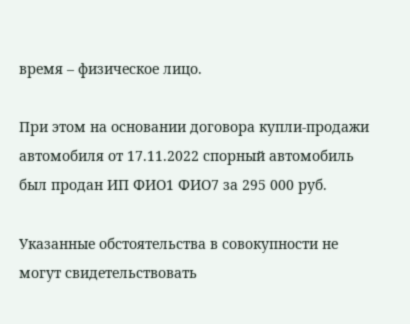время – физическое лицо.

При этом на основании договора купли-продажи автомобиля от 17.11.2022 спорный автомобиль был продан ИП ФИО1 ФИО7 за 295 000 руб.

Указанные обстоятельства в совокупности не могут свидетельствовать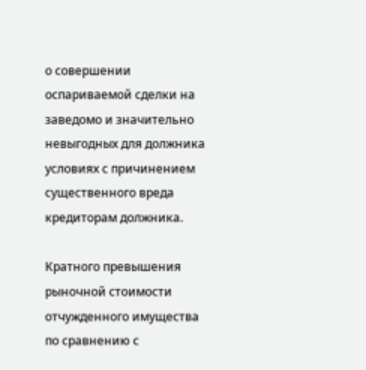о совершении оспариваемой сделки на заведомо и значительно невыгодных для должника условиях с причинением существенного вреда кредиторам должника.

Кратного превышения рыночной стоимости отчужденного имущества по сравнению с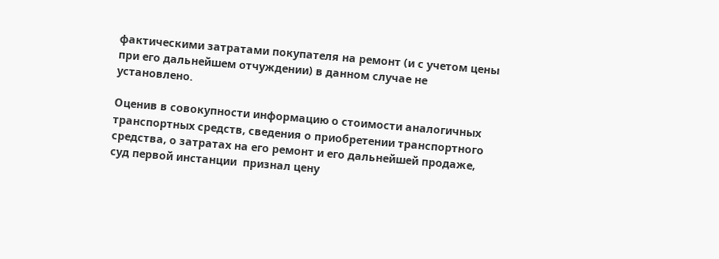фактическими затратами покупателя на ремонт (и с учетом цены при его дальнейшем отчуждении) в данном случае не установлено.

Оценив в совокупности информацию о стоимости аналогичных транспортных средств, сведения о приобретении транспортного средства, о затратах на его ремонт и его дальнейшей продаже, суд первой инстанции  признал цену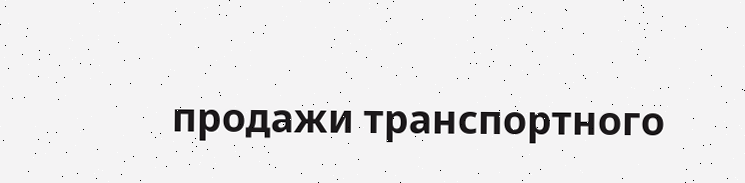продажи транспортного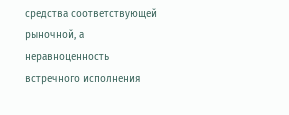средства соответствующей рыночной, а неравноценность встречного исполнения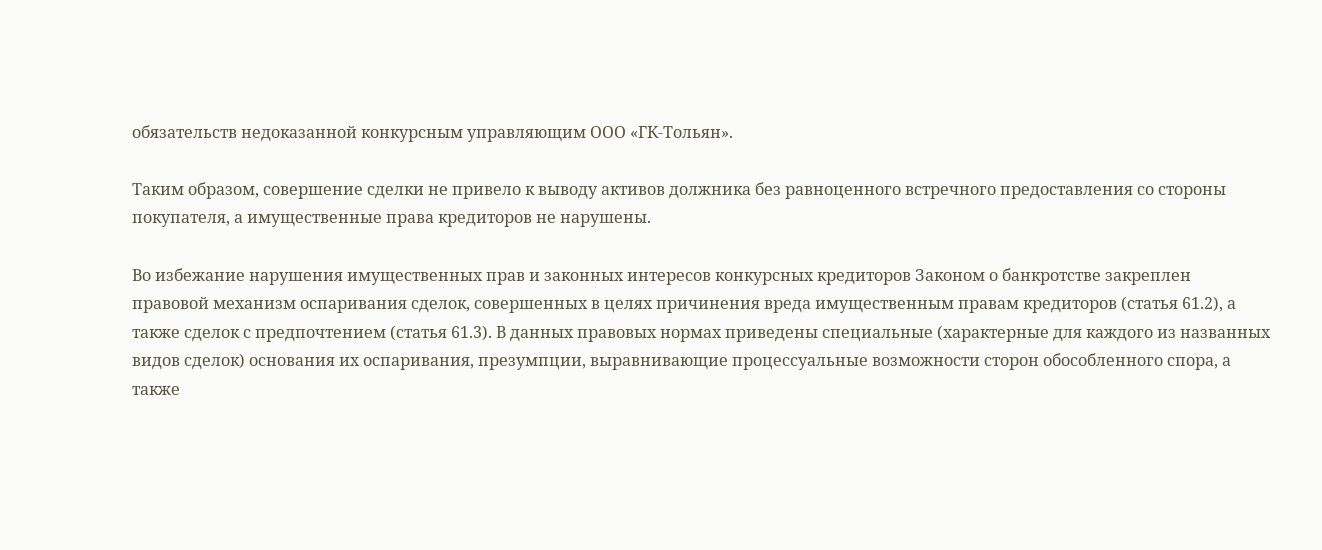обязательств недоказанной конкурсным управляющим ООО «ГК-Тольян».

Таким образом, совершение сделки не привело к выводу активов должника без равноценного встречного предоставления со стороны покупателя, а имущественные права кредиторов не нарушены.

Во избежание нарушения имущественных прав и законных интересов конкурсных кредиторов Законом о банкротстве закреплен правовой механизм оспаривания сделок, совершенных в целях причинения вреда имущественным правам кредиторов (статья 61.2), а также сделок с предпочтением (статья 61.3). В данных правовых нормах приведены специальные (характерные для каждого из названных видов сделок) основания их оспаривания, презумпции, выравнивающие процессуальные возможности сторон обособленного спора, а также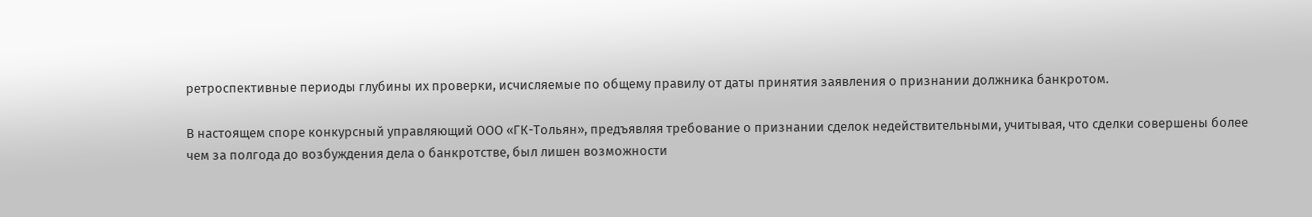ретроспективные периоды глубины их проверки, исчисляемые по общему правилу от даты принятия заявления о признании должника банкротом.

В настоящем споре конкурсный управляющий ООО «ГК-Тольян», предъявляя требование о признании сделок недействительными, учитывая, что сделки совершены более чем за полгода до возбуждения дела о банкротстве, был лишен возможности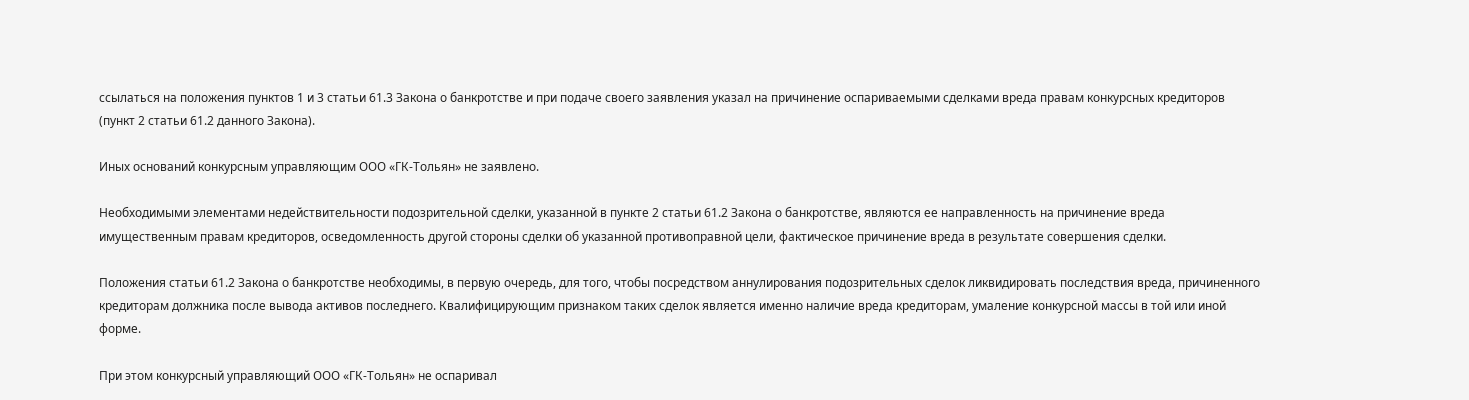ссылаться на положения пунктов 1 и 3 статьи 61.3 Закона о банкротстве и при подаче своего заявления указал на причинение оспариваемыми сделками вреда правам конкурсных кредиторов (пункт 2 статьи 61.2 данного Закона).

Иных оснований конкурсным управляющим ООО «ГК-Тольян» не заявлено.

Необходимыми элементами недействительности подозрительной сделки, указанной в пункте 2 статьи 61.2 Закона о банкротстве, являются ее направленность на причинение вреда имущественным правам кредиторов, осведомленность другой стороны сделки об указанной противоправной цели, фактическое причинение вреда в результате совершения сделки.

Положения статьи 61.2 Закона о банкротстве необходимы, в первую очередь, для того, чтобы посредством аннулирования подозрительных сделок ликвидировать последствия вреда, причиненного кредиторам должника после вывода активов последнего. Квалифицирующим признаком таких сделок является именно наличие вреда кредиторам, умаление конкурсной массы в той или иной форме.

При этом конкурсный управляющий ООО «ГК-Тольян» не оспаривал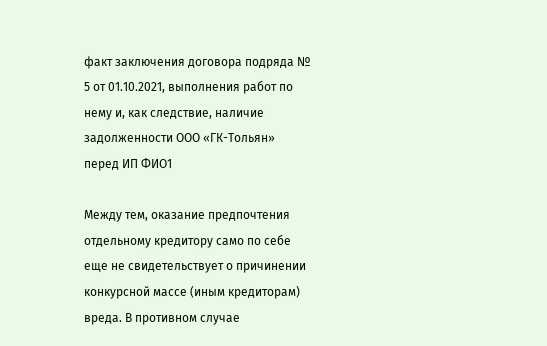факт заключения договора подряда № 5 от 01.10.2021, выполнения работ по нему и, как следствие, наличие задолженности ООО «ГК-Тольян» перед ИП ФИО1

Между тем, оказание предпочтения отдельному кредитору само по себе еще не свидетельствует о причинении конкурсной массе (иным кредиторам) вреда. В противном случае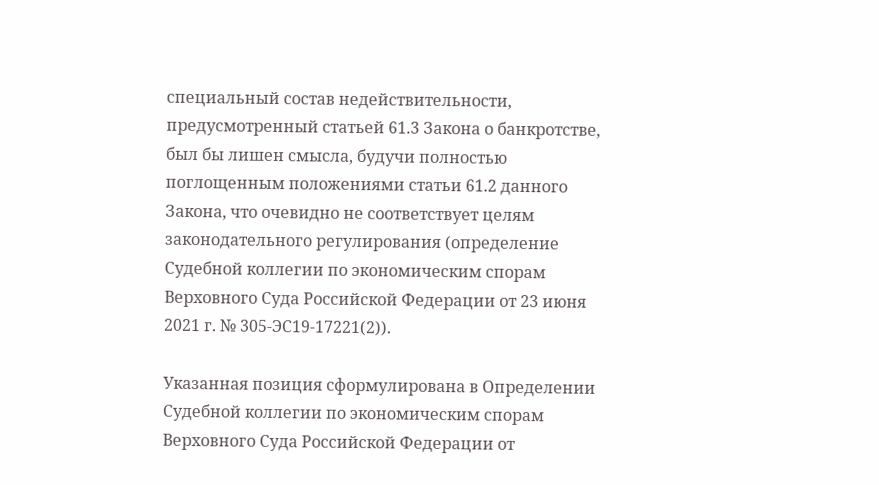специальный состав недействительности, предусмотренный статьей 61.3 Закона о банкротстве, был бы лишен смысла, будучи полностью поглощенным положениями статьи 61.2 данного Закона, что очевидно не соответствует целям законодательного регулирования (определение Судебной коллегии по экономическим спорам Верховного Суда Российской Федерации от 23 июня 2021 г. № 305-ЭС19-17221(2)).

Указанная позиция сформулирована в Определении Судебной коллегии по экономическим спорам Верховного Суда Российской Федерации от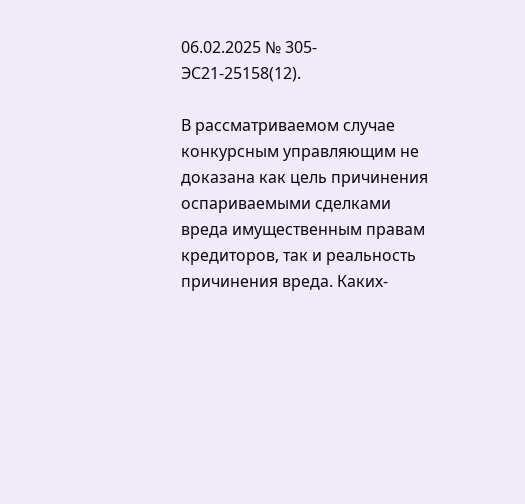06.02.2025 № 305-ЭС21-25158(12).

В рассматриваемом случае конкурсным управляющим не доказана как цель причинения оспариваемыми сделками вреда имущественным правам кредиторов, так и реальность причинения вреда. Каких-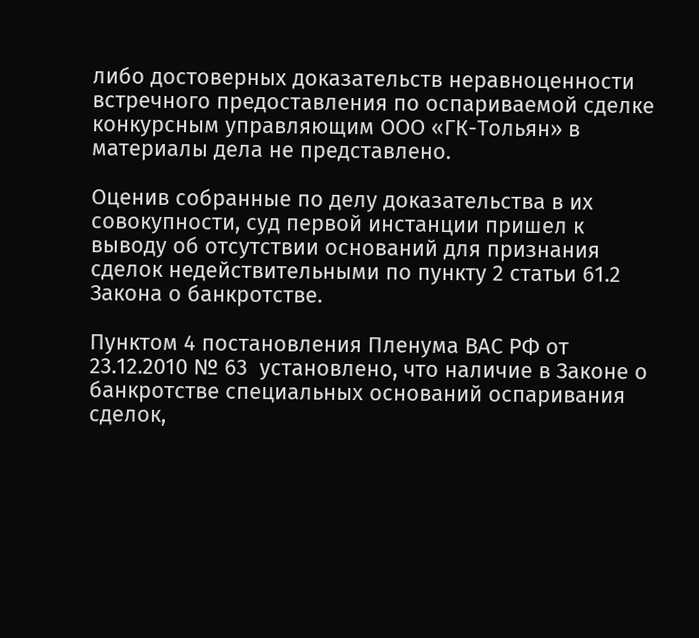либо достоверных доказательств неравноценности встречного предоставления по оспариваемой сделке конкурсным управляющим ООО «ГК-Тольян» в материалы дела не представлено.

Оценив собранные по делу доказательства в их совокупности, суд первой инстанции пришел к выводу об отсутствии оснований для признания сделок недействительными по пункту 2 статьи 61.2 Закона о банкротстве.

Пунктом 4 постановления Пленума ВАС РФ от 23.12.2010 № 63  установлено, что наличие в Законе о банкротстве специальных оснований оспаривания сделок,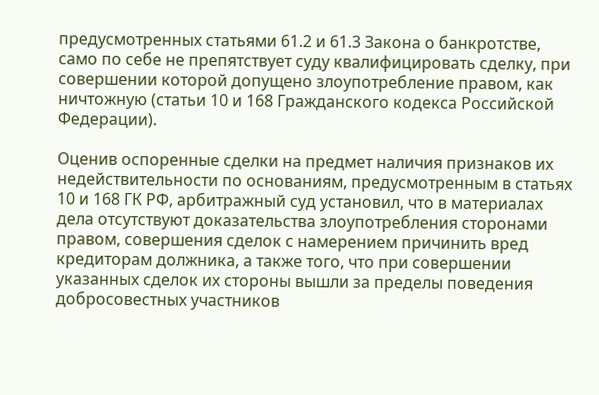предусмотренных статьями 61.2 и 61.3 Закона о банкротстве, само по себе не препятствует суду квалифицировать сделку, при совершении которой допущено злоупотребление правом, как ничтожную (статьи 10 и 168 Гражданского кодекса Российской Федерации).

Оценив оспоренные сделки на предмет наличия признаков их недействительности по основаниям, предусмотренным в статьях 10 и 168 ГК РФ, арбитражный суд установил, что в материалах дела отсутствуют доказательства злоупотребления сторонами правом, совершения сделок с намерением причинить вред кредиторам должника, а также того, что при совершении указанных сделок их стороны вышли за пределы поведения добросовестных участников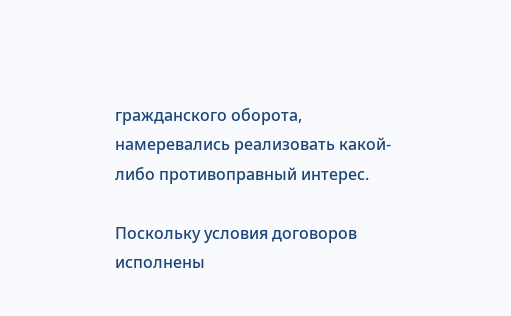гражданского оборота, намеревались реализовать какой-либо противоправный интерес.

Поскольку условия договоров исполнены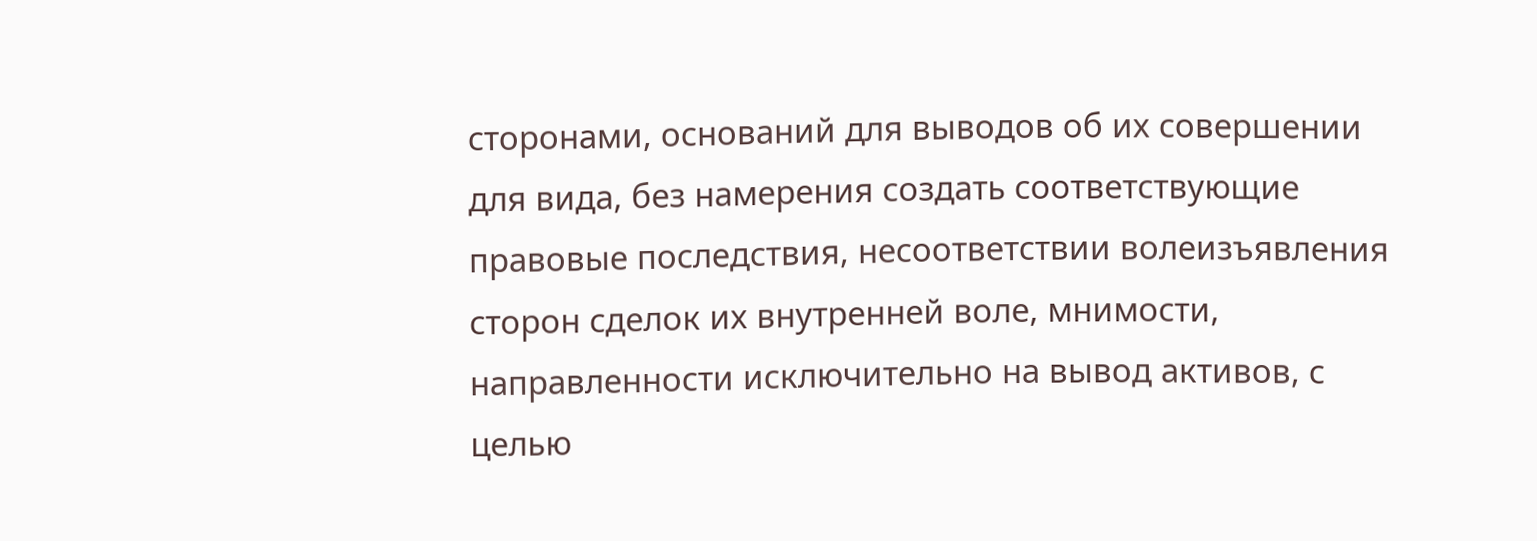сторонами, оснований для выводов об их совершении для вида, без намерения создать соответствующие правовые последствия, несоответствии волеизъявления сторон сделок их внутренней воле, мнимости, направленности исключительно на вывод активов, с целью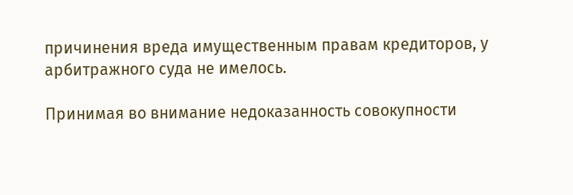причинения вреда имущественным правам кредиторов, у арбитражного суда не имелось.

Принимая во внимание недоказанность совокупности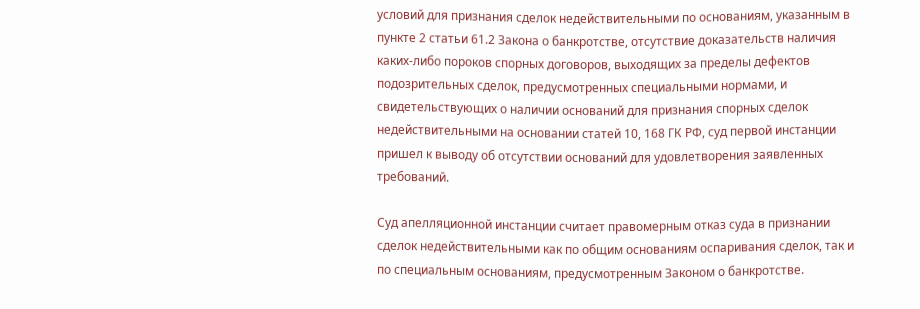условий для признания сделок недействительными по основаниям, указанным в пункте 2 статьи 61.2 Закона о банкротстве, отсутствие доказательств наличия каких-либо пороков спорных договоров, выходящих за пределы дефектов подозрительных сделок, предусмотренных специальными нормами, и свидетельствующих о наличии оснований для признания спорных сделок недействительными на основании статей 10, 168 ГК РФ, суд первой инстанции пришел к выводу об отсутствии оснований для удовлетворения заявленных требований.

Суд апелляционной инстанции считает правомерным отказ суда в признании сделок недействительными как по общим основаниям оспаривания сделок, так и по специальным основаниям, предусмотренным Законом о банкротстве.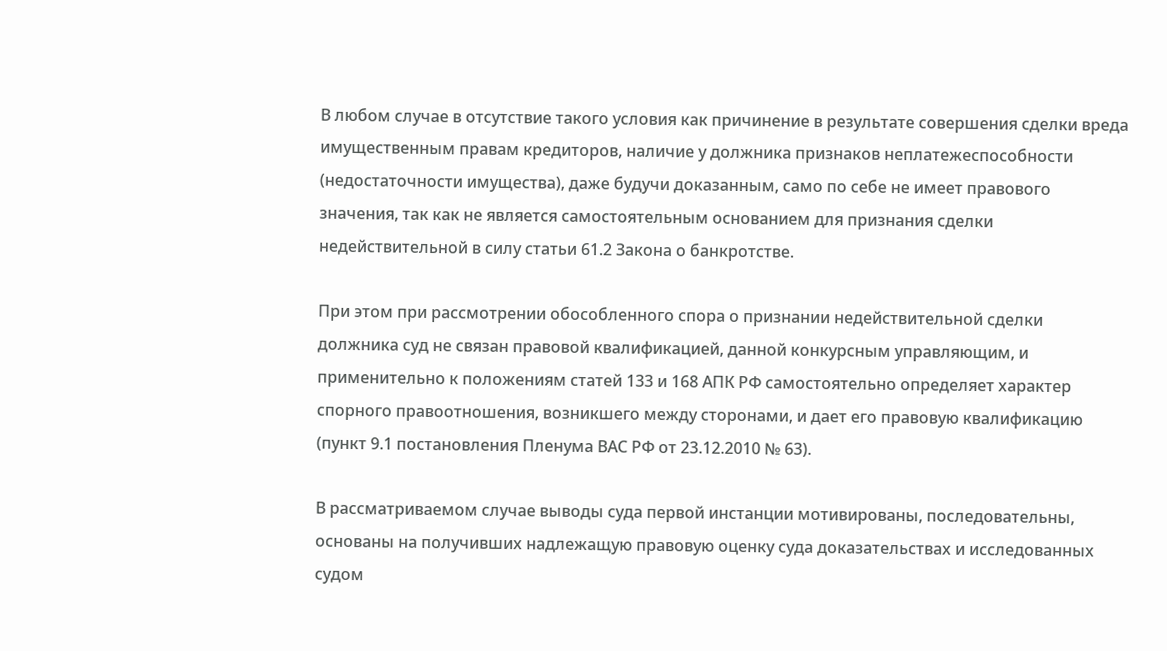В любом случае в отсутствие такого условия как причинение в результате совершения сделки вреда имущественным правам кредиторов, наличие у должника признаков неплатежеспособности (недостаточности имущества), даже будучи доказанным, само по себе не имеет правового значения, так как не является самостоятельным основанием для признания сделки недействительной в силу статьи 61.2 Закона о банкротстве.

При этом при рассмотрении обособленного спора о признании недействительной сделки должника суд не связан правовой квалификацией, данной конкурсным управляющим, и применительно к положениям статей 133 и 168 АПК РФ самостоятельно определяет характер спорного правоотношения, возникшего между сторонами, и дает его правовую квалификацию (пункт 9.1 постановления Пленума ВАС РФ от 23.12.2010 № 63).

В рассматриваемом случае выводы суда первой инстанции мотивированы, последовательны, основаны на получивших надлежащую правовую оценку суда доказательствах и исследованных судом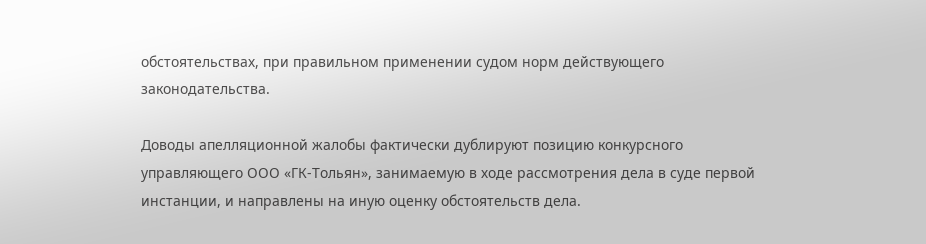обстоятельствах, при правильном применении судом норм действующего законодательства.

Доводы апелляционной жалобы фактически дублируют позицию конкурсного управляющего ООО «ГК-Тольян», занимаемую в ходе рассмотрения дела в суде первой инстанции, и направлены на иную оценку обстоятельств дела.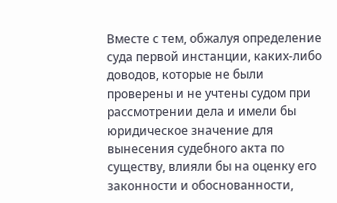Вместе с тем, обжалуя определение  суда первой инстанции, каких-либо доводов, которые не были проверены и не учтены судом при рассмотрении дела и имели бы юридическое значение для вынесения судебного акта по существу, влияли бы на оценку его законности и обоснованности,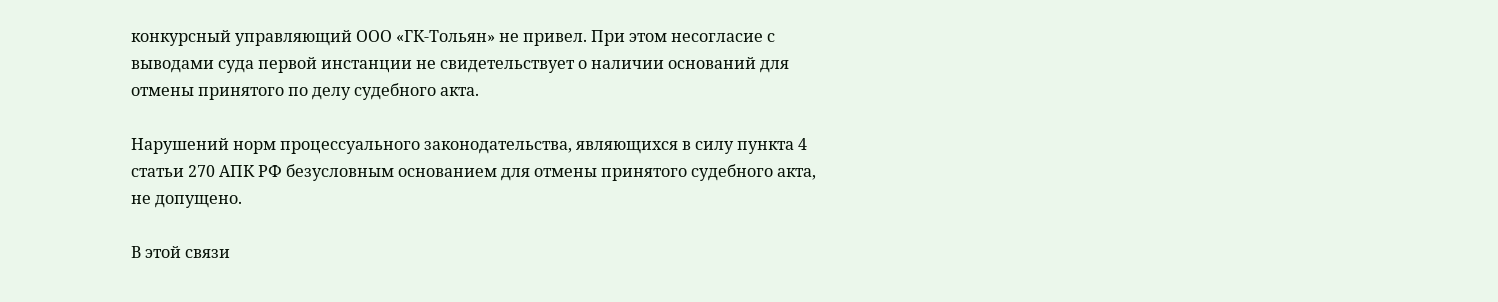конкурсный управляющий ООО «ГК-Тольян» не привел. При этом несогласие с выводами суда первой инстанции не свидетельствует о наличии оснований для отмены принятого по делу судебного акта.

Нарушений норм процессуального законодательства, являющихся в силу пункта 4 статьи 270 АПК РФ безусловным основанием для отмены принятого судебного акта, не допущено.

В этой связи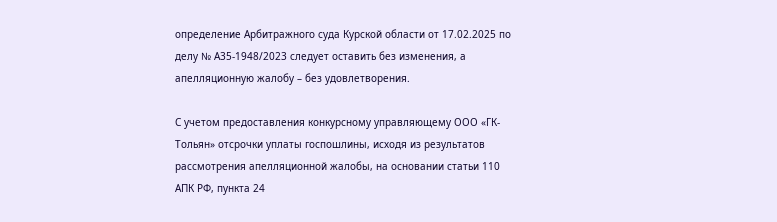определение Арбитражного суда Курской области от 17.02.2025 по делу № А35-1948/2023 следует оставить без изменения, а апелляционную жалобу – без удовлетворения.

С учетом предоставления конкурсному управляющему ООО «ГК-Тольян» отсрочки уплаты госпошлины, исходя из результатов рассмотрения апелляционной жалобы, на основании статьи 110 АПК РФ, пункта 24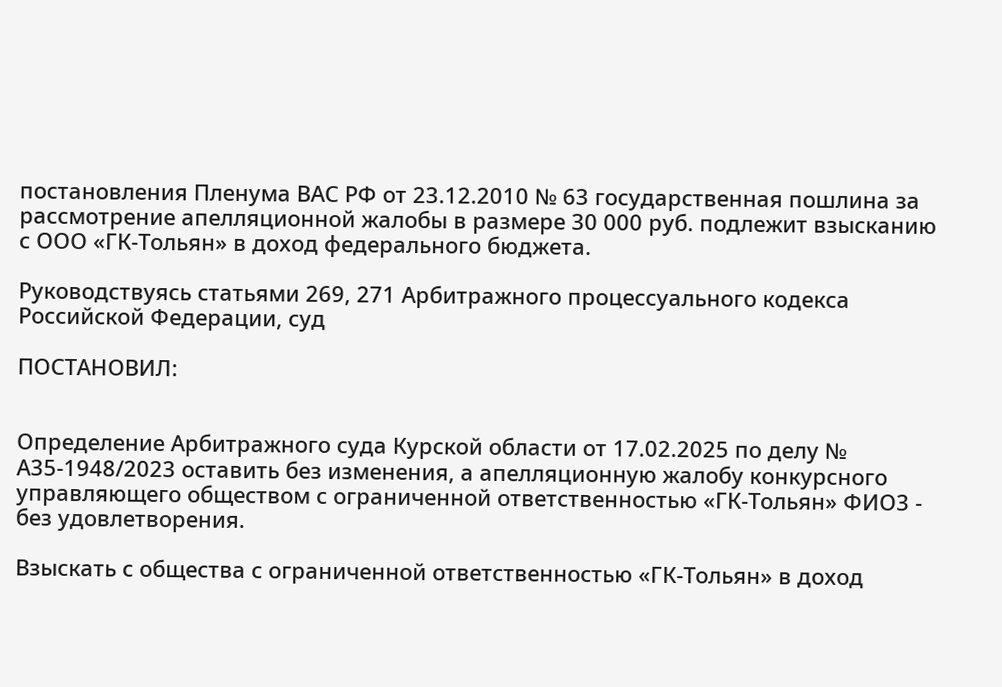постановления Пленума ВАС РФ от 23.12.2010 № 63 государственная пошлина за рассмотрение апелляционной жалобы в размере 30 000 руб. подлежит взысканию с ООО «ГК-Тольян» в доход федерального бюджета.

Руководствуясь статьями 269, 271 Арбитражного процессуального кодекса Российской Федерации, суд

ПОСТАНОВИЛ:


Определение Арбитражного суда Курской области от 17.02.2025 по делу № А35-1948/2023 оставить без изменения, а апелляционную жалобу конкурсного управляющего обществом с ограниченной ответственностью «ГК-Тольян» ФИО3 - без удовлетворения.

Взыскать с общества с ограниченной ответственностью «ГК-Тольян» в доход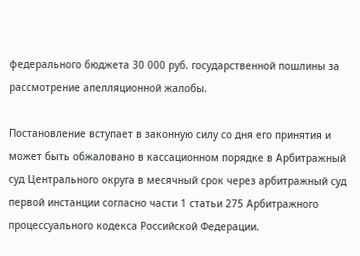федерального бюджета 30 000 руб. государственной пошлины за рассмотрение апелляционной жалобы.

Постановление вступает в законную силу со дня его принятия и может быть обжаловано в кассационном порядке в Арбитражный суд Центрального округа в месячный срок через арбитражный суд первой инстанции согласно части 1 статьи 275 Арбитражного процессуального кодекса Российской Федерации.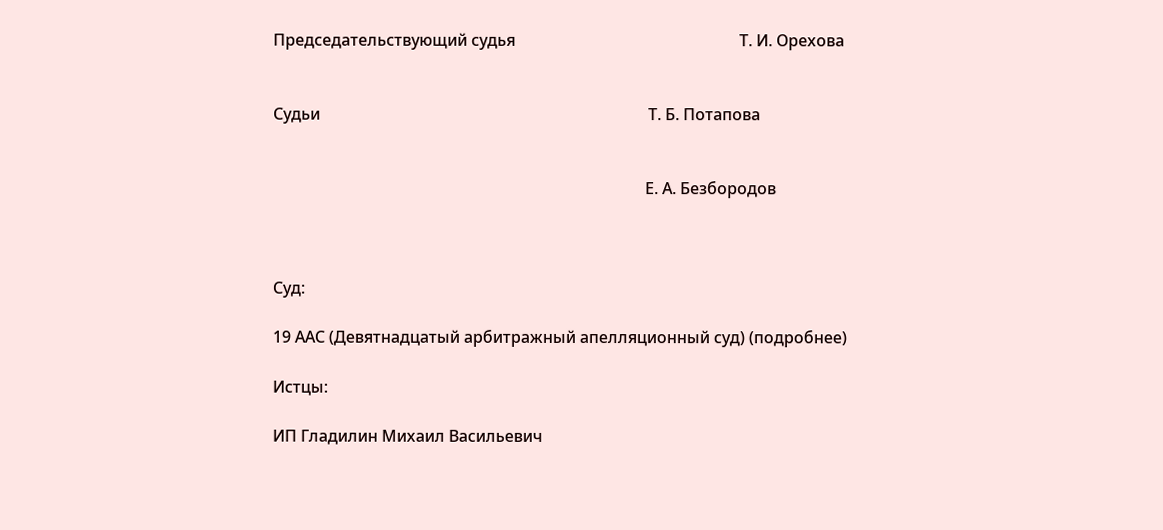Председательствующий судья                                                        Т. И. Орехова


Судьи                                                                                  Т. Б. Потапова


                                                                                             Е. А. Безбородов



Суд:

19 ААС (Девятнадцатый арбитражный апелляционный суд) (подробнее)

Истцы:

ИП Гладилин Михаил Васильевич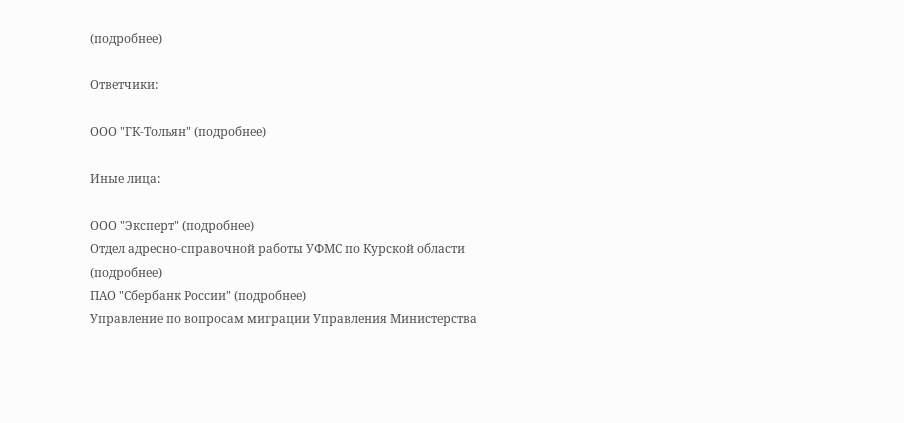(подробнее)

Ответчики:

ООО "ГК-Тольян" (подробнее)

Иные лица:

ООО "Эксперт" (подробнее)
Отдел адресно-справочной работы УФМС по Курской области (подробнее)
ПАО "Сбербанк России" (подробнее)
Управление по вопросам миграции Управления Министерства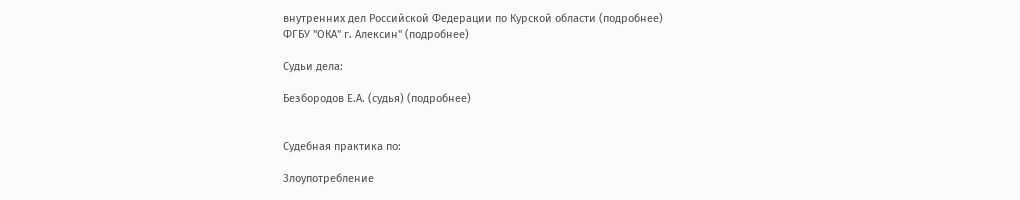внутренних дел Российской Федерации по Курской области (подробнее)
ФГБУ "ОКА" г. Алексин" (подробнее)

Судьи дела:

Безбородов Е.А. (судья) (подробнее)


Судебная практика по:

Злоупотребление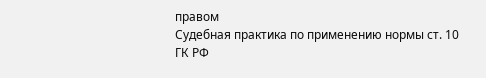правом
Судебная практика по применению нормы ст. 10 ГК РФ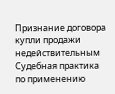Признание договора купли продажи недействительным
Судебная практика по применению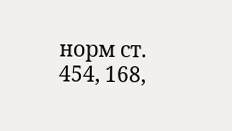норм ст. 454, 168,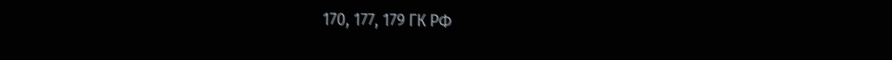170, 177, 179 ГК РФ